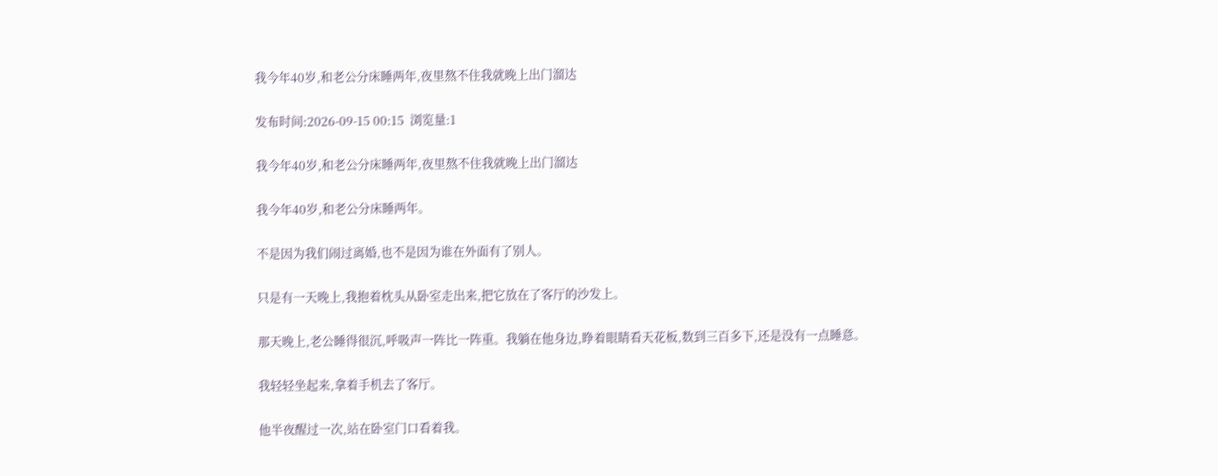我今年40岁,和老公分床睡两年,夜里熬不住我就晚上出门溜达

发布时间:2026-09-15 00:15  浏览量:1

我今年40岁,和老公分床睡两年,夜里熬不住我就晚上出门溜达

我今年40岁,和老公分床睡两年。

不是因为我们闹过离婚,也不是因为谁在外面有了别人。

只是有一天晚上,我抱着枕头从卧室走出来,把它放在了客厅的沙发上。

那天晚上,老公睡得很沉,呼吸声一阵比一阵重。我躺在他身边,睁着眼睛看天花板,数到三百多下,还是没有一点睡意。

我轻轻坐起来,拿着手机去了客厅。

他半夜醒过一次,站在卧室门口看着我。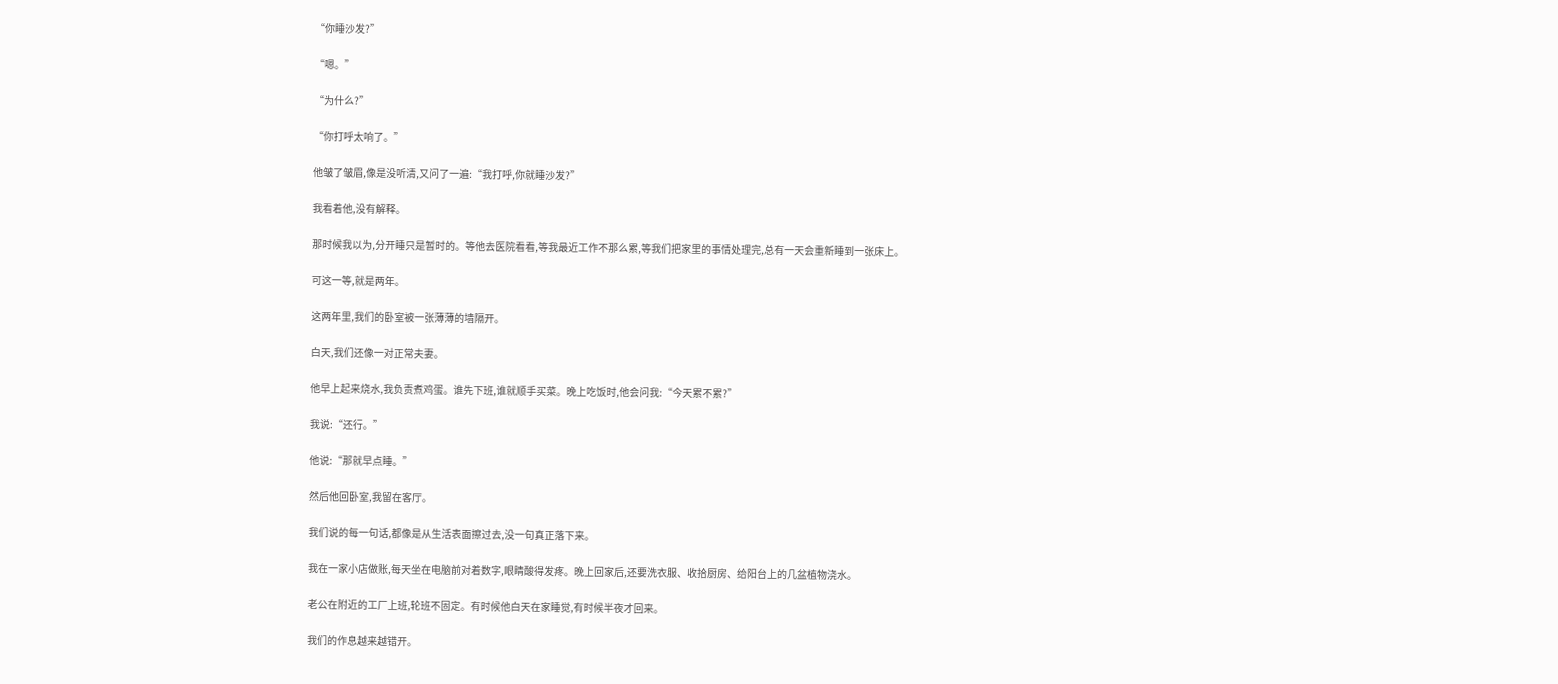“你睡沙发?”

“嗯。”

“为什么?”

“你打呼太响了。”

他皱了皱眉,像是没听清,又问了一遍:“我打呼,你就睡沙发?”

我看着他,没有解释。

那时候我以为,分开睡只是暂时的。等他去医院看看,等我最近工作不那么累,等我们把家里的事情处理完,总有一天会重新睡到一张床上。

可这一等,就是两年。

这两年里,我们的卧室被一张薄薄的墙隔开。

白天,我们还像一对正常夫妻。

他早上起来烧水,我负责煮鸡蛋。谁先下班,谁就顺手买菜。晚上吃饭时,他会问我:“今天累不累?”

我说:“还行。”

他说:“那就早点睡。”

然后他回卧室,我留在客厅。

我们说的每一句话,都像是从生活表面擦过去,没一句真正落下来。

我在一家小店做账,每天坐在电脑前对着数字,眼睛酸得发疼。晚上回家后,还要洗衣服、收拾厨房、给阳台上的几盆植物浇水。

老公在附近的工厂上班,轮班不固定。有时候他白天在家睡觉,有时候半夜才回来。

我们的作息越来越错开。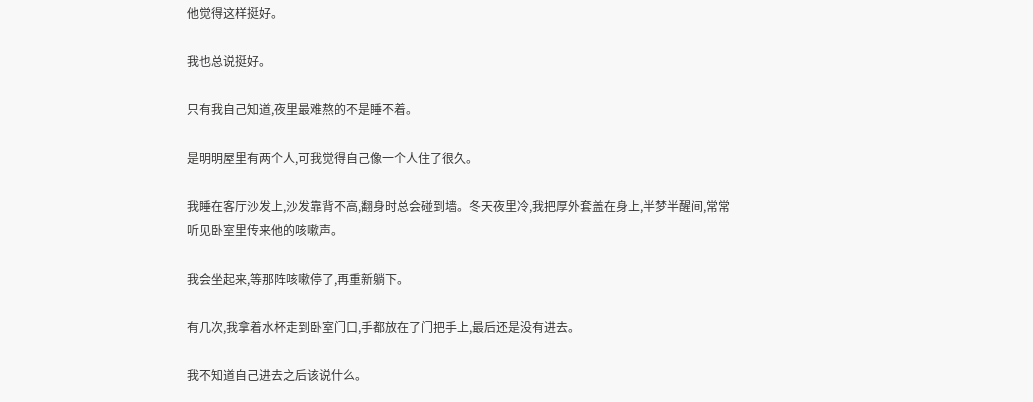他觉得这样挺好。

我也总说挺好。

只有我自己知道,夜里最难熬的不是睡不着。

是明明屋里有两个人,可我觉得自己像一个人住了很久。

我睡在客厅沙发上,沙发靠背不高,翻身时总会碰到墙。冬天夜里冷,我把厚外套盖在身上,半梦半醒间,常常听见卧室里传来他的咳嗽声。

我会坐起来,等那阵咳嗽停了,再重新躺下。

有几次,我拿着水杯走到卧室门口,手都放在了门把手上,最后还是没有进去。

我不知道自己进去之后该说什么。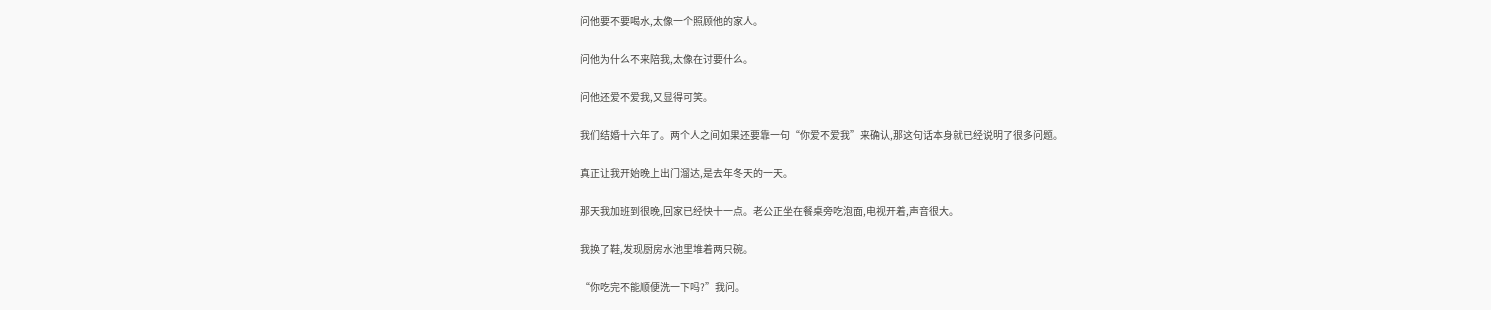问他要不要喝水,太像一个照顾他的家人。

问他为什么不来陪我,太像在讨要什么。

问他还爱不爱我,又显得可笑。

我们结婚十六年了。两个人之间如果还要靠一句“你爱不爱我”来确认,那这句话本身就已经说明了很多问题。

真正让我开始晚上出门溜达,是去年冬天的一天。

那天我加班到很晚,回家已经快十一点。老公正坐在餐桌旁吃泡面,电视开着,声音很大。

我换了鞋,发现厨房水池里堆着两只碗。

“你吃完不能顺便洗一下吗?”我问。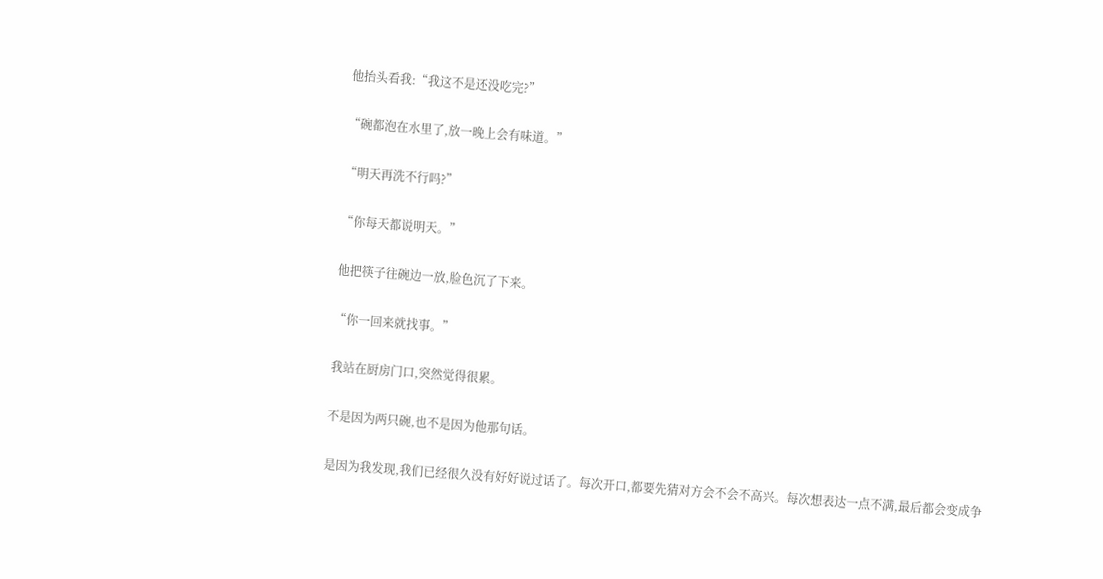他抬头看我:“我这不是还没吃完?”

“碗都泡在水里了,放一晚上会有味道。”

“明天再洗不行吗?”

“你每天都说明天。”

他把筷子往碗边一放,脸色沉了下来。

“你一回来就找事。”

我站在厨房门口,突然觉得很累。

不是因为两只碗,也不是因为他那句话。

是因为我发现,我们已经很久没有好好说过话了。每次开口,都要先猜对方会不会不高兴。每次想表达一点不满,最后都会变成争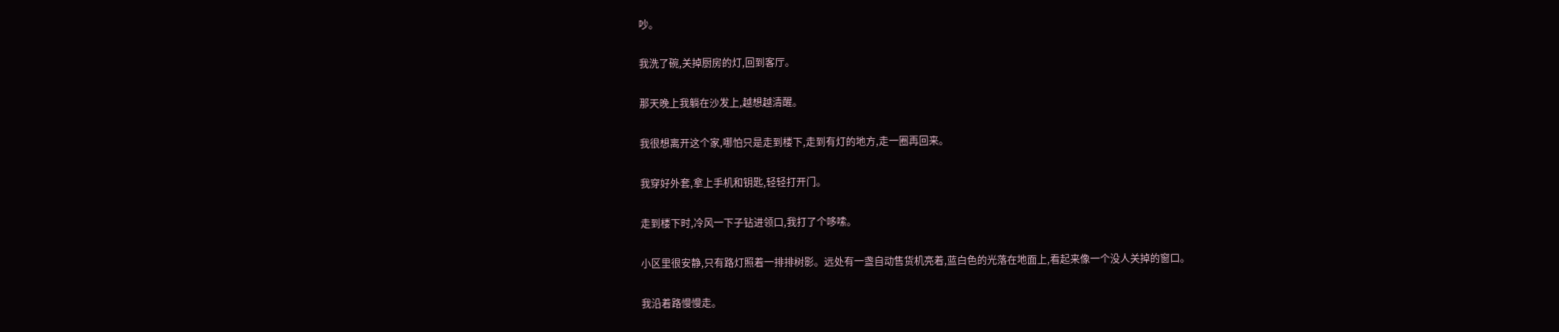吵。

我洗了碗,关掉厨房的灯,回到客厅。

那天晚上我躺在沙发上,越想越清醒。

我很想离开这个家,哪怕只是走到楼下,走到有灯的地方,走一圈再回来。

我穿好外套,拿上手机和钥匙,轻轻打开门。

走到楼下时,冷风一下子钻进领口,我打了个哆嗦。

小区里很安静,只有路灯照着一排排树影。远处有一盏自动售货机亮着,蓝白色的光落在地面上,看起来像一个没人关掉的窗口。

我沿着路慢慢走。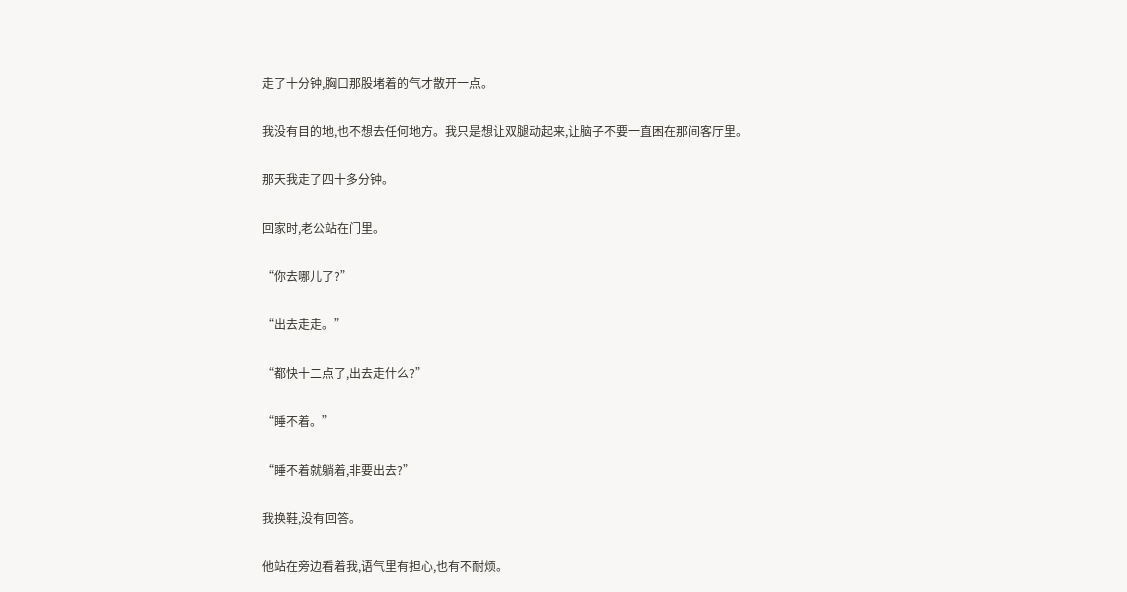走了十分钟,胸口那股堵着的气才散开一点。

我没有目的地,也不想去任何地方。我只是想让双腿动起来,让脑子不要一直困在那间客厅里。

那天我走了四十多分钟。

回家时,老公站在门里。

“你去哪儿了?”

“出去走走。”

“都快十二点了,出去走什么?”

“睡不着。”

“睡不着就躺着,非要出去?”

我换鞋,没有回答。

他站在旁边看着我,语气里有担心,也有不耐烦。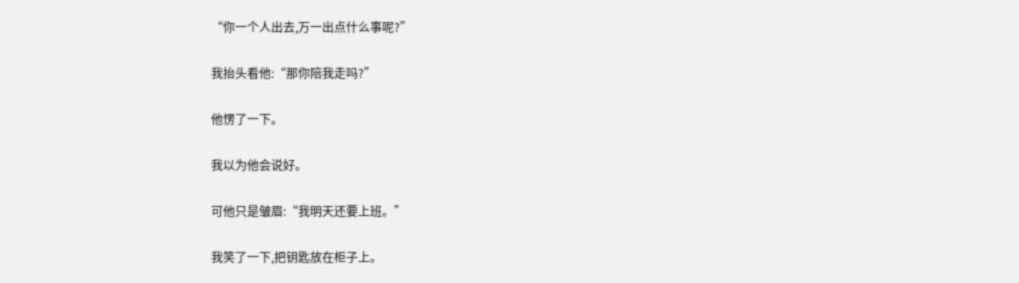“你一个人出去,万一出点什么事呢?”

我抬头看他:“那你陪我走吗?”

他愣了一下。

我以为他会说好。

可他只是皱眉:“我明天还要上班。”

我笑了一下,把钥匙放在柜子上。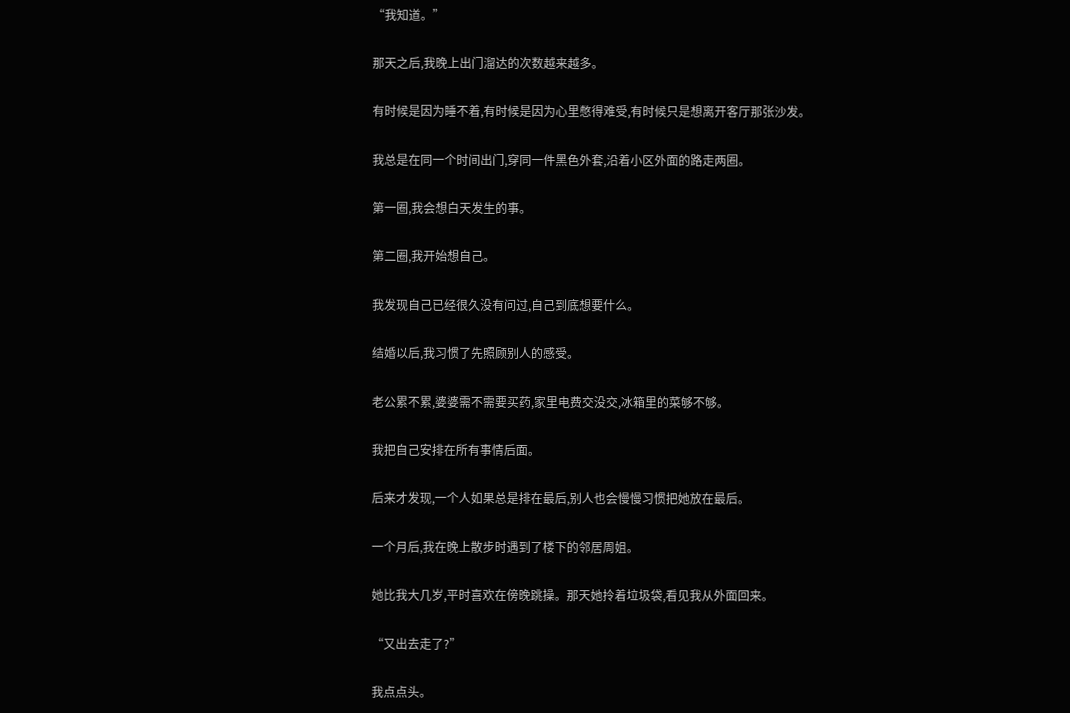“我知道。”

那天之后,我晚上出门溜达的次数越来越多。

有时候是因为睡不着,有时候是因为心里憋得难受,有时候只是想离开客厅那张沙发。

我总是在同一个时间出门,穿同一件黑色外套,沿着小区外面的路走两圈。

第一圈,我会想白天发生的事。

第二圈,我开始想自己。

我发现自己已经很久没有问过,自己到底想要什么。

结婚以后,我习惯了先照顾别人的感受。

老公累不累,婆婆需不需要买药,家里电费交没交,冰箱里的菜够不够。

我把自己安排在所有事情后面。

后来才发现,一个人如果总是排在最后,别人也会慢慢习惯把她放在最后。

一个月后,我在晚上散步时遇到了楼下的邻居周姐。

她比我大几岁,平时喜欢在傍晚跳操。那天她拎着垃圾袋,看见我从外面回来。

“又出去走了?”

我点点头。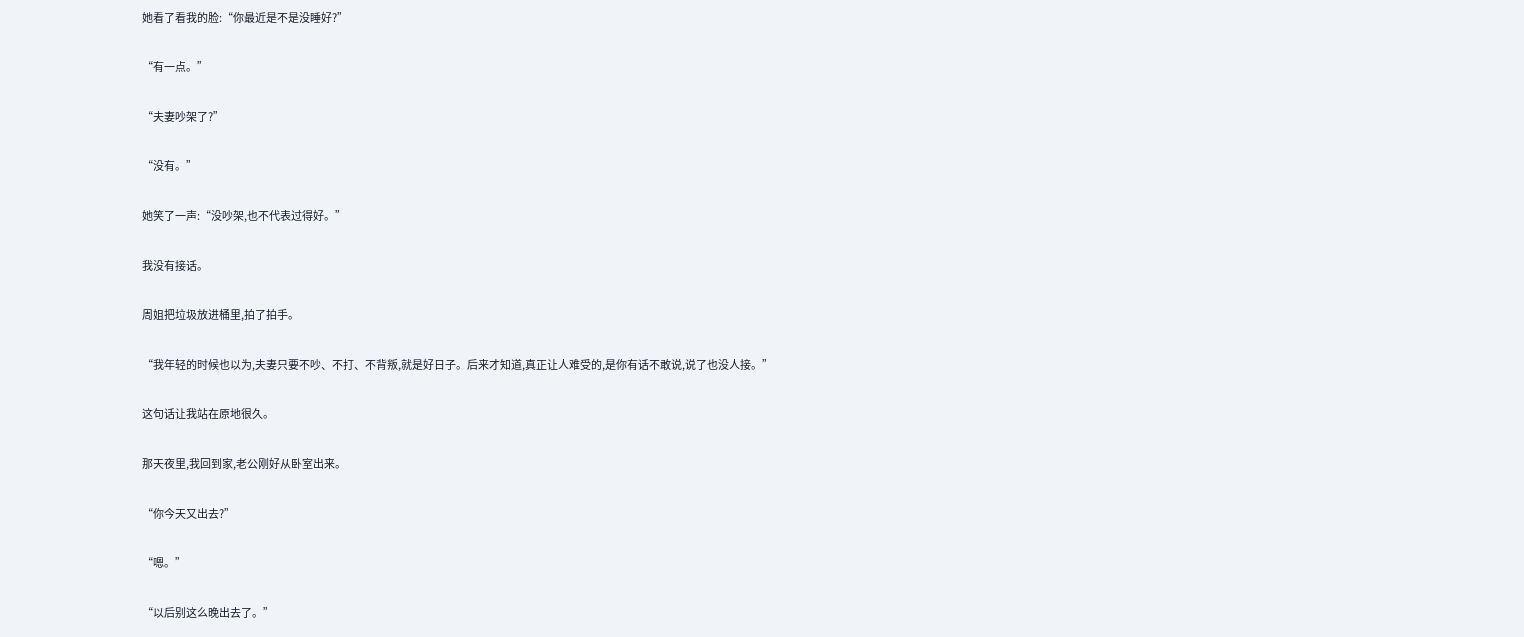她看了看我的脸:“你最近是不是没睡好?”

“有一点。”

“夫妻吵架了?”

“没有。”

她笑了一声:“没吵架,也不代表过得好。”

我没有接话。

周姐把垃圾放进桶里,拍了拍手。

“我年轻的时候也以为,夫妻只要不吵、不打、不背叛,就是好日子。后来才知道,真正让人难受的,是你有话不敢说,说了也没人接。”

这句话让我站在原地很久。

那天夜里,我回到家,老公刚好从卧室出来。

“你今天又出去?”

“嗯。”

“以后别这么晚出去了。”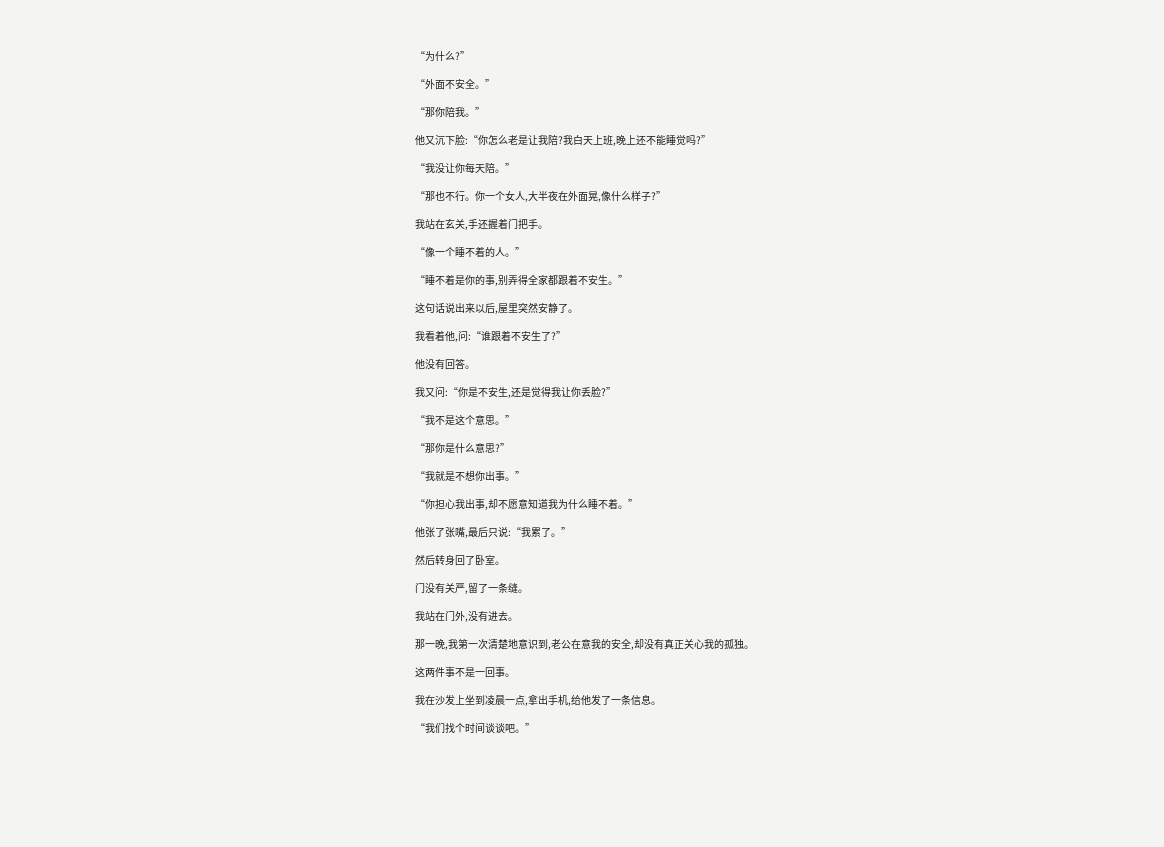“为什么?”

“外面不安全。”

“那你陪我。”

他又沉下脸:“你怎么老是让我陪?我白天上班,晚上还不能睡觉吗?”

“我没让你每天陪。”

“那也不行。你一个女人,大半夜在外面晃,像什么样子?”

我站在玄关,手还握着门把手。

“像一个睡不着的人。”

“睡不着是你的事,别弄得全家都跟着不安生。”

这句话说出来以后,屋里突然安静了。

我看着他,问:“谁跟着不安生了?”

他没有回答。

我又问:“你是不安生,还是觉得我让你丢脸?”

“我不是这个意思。”

“那你是什么意思?”

“我就是不想你出事。”

“你担心我出事,却不愿意知道我为什么睡不着。”

他张了张嘴,最后只说:“我累了。”

然后转身回了卧室。

门没有关严,留了一条缝。

我站在门外,没有进去。

那一晚,我第一次清楚地意识到,老公在意我的安全,却没有真正关心我的孤独。

这两件事不是一回事。

我在沙发上坐到凌晨一点,拿出手机,给他发了一条信息。

“我们找个时间谈谈吧。”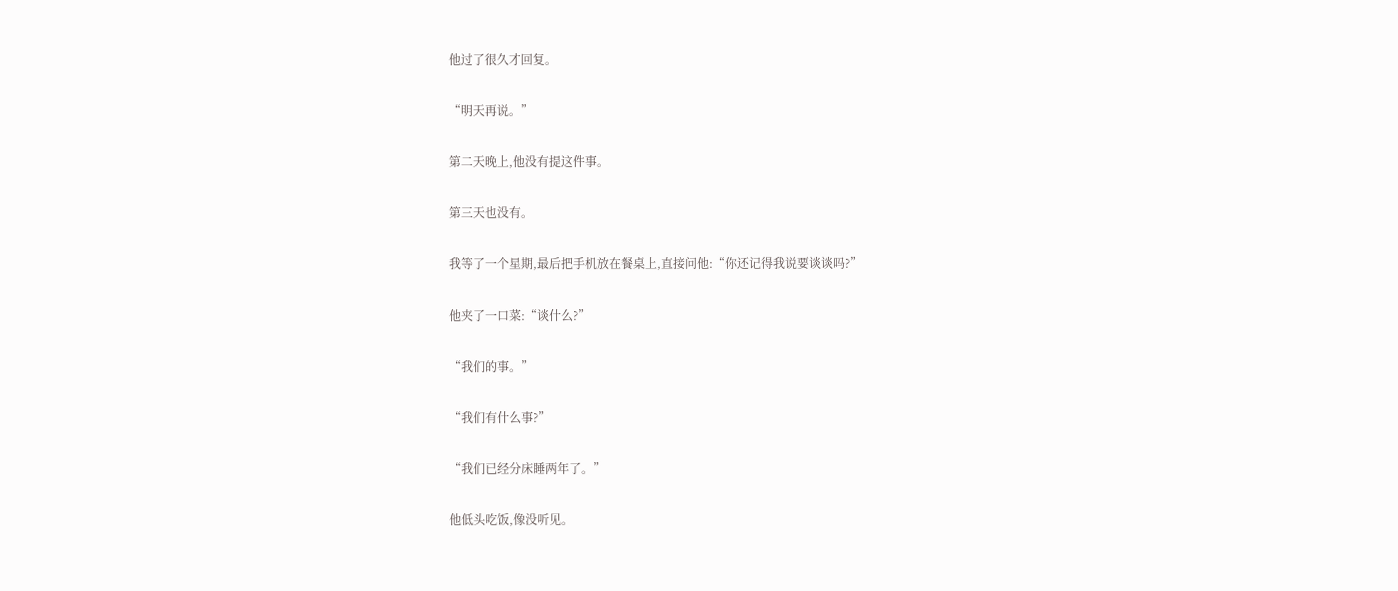他过了很久才回复。

“明天再说。”

第二天晚上,他没有提这件事。

第三天也没有。

我等了一个星期,最后把手机放在餐桌上,直接问他:“你还记得我说要谈谈吗?”

他夹了一口菜:“谈什么?”

“我们的事。”

“我们有什么事?”

“我们已经分床睡两年了。”

他低头吃饭,像没听见。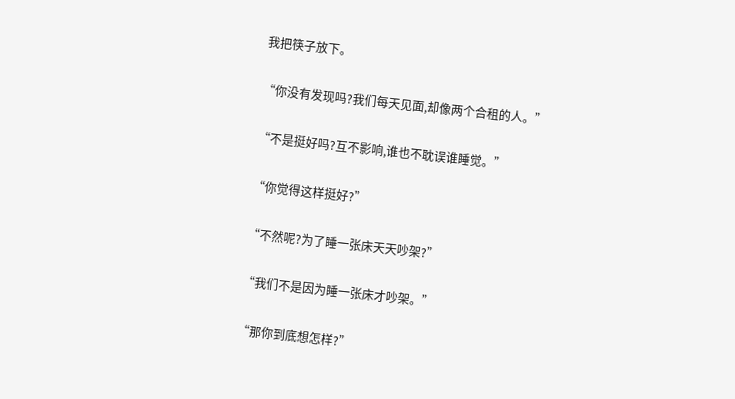我把筷子放下。

“你没有发现吗?我们每天见面,却像两个合租的人。”

“不是挺好吗?互不影响,谁也不耽误谁睡觉。”

“你觉得这样挺好?”

“不然呢?为了睡一张床天天吵架?”

“我们不是因为睡一张床才吵架。”

“那你到底想怎样?”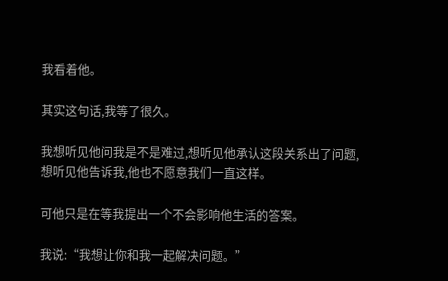我看着他。

其实这句话,我等了很久。

我想听见他问我是不是难过,想听见他承认这段关系出了问题,想听见他告诉我,他也不愿意我们一直这样。

可他只是在等我提出一个不会影响他生活的答案。

我说:“我想让你和我一起解决问题。”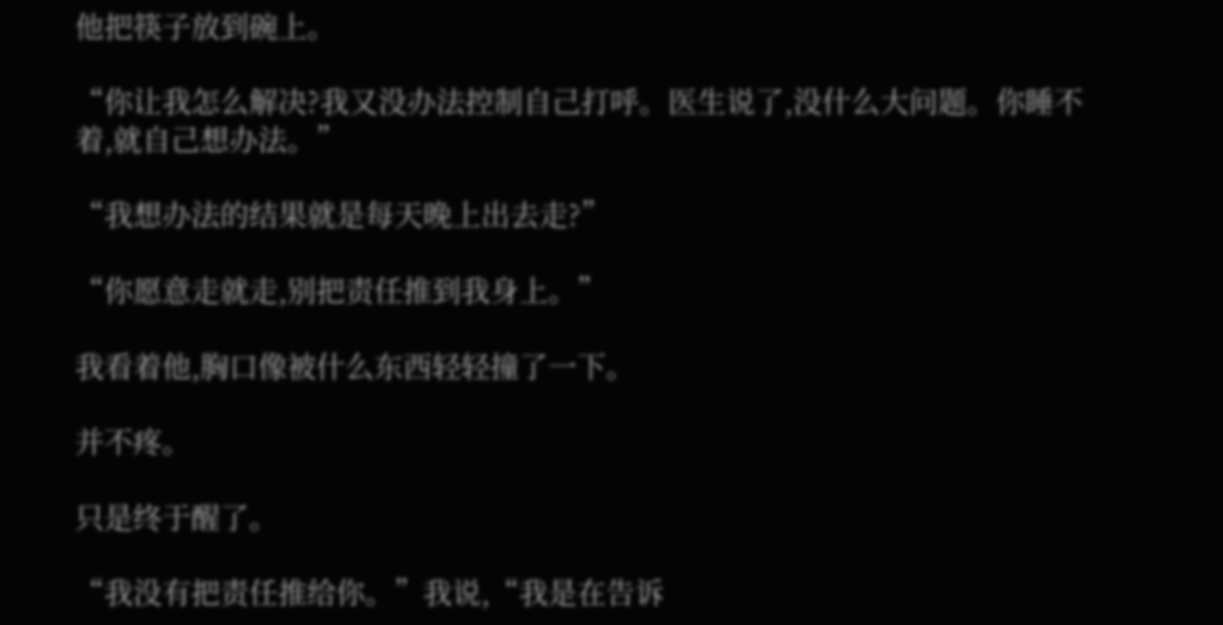他把筷子放到碗上。

“你让我怎么解决?我又没办法控制自己打呼。医生说了,没什么大问题。你睡不着,就自己想办法。”

“我想办法的结果就是每天晚上出去走?”

“你愿意走就走,别把责任推到我身上。”

我看着他,胸口像被什么东西轻轻撞了一下。

并不疼。

只是终于醒了。

“我没有把责任推给你。”我说,“我是在告诉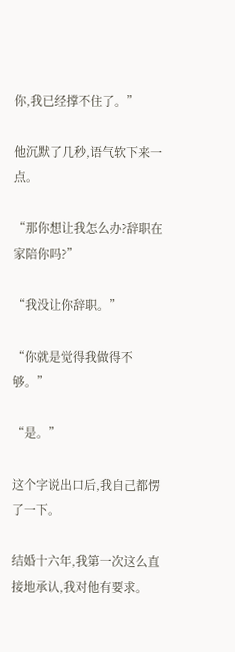你,我已经撑不住了。”

他沉默了几秒,语气软下来一点。

“那你想让我怎么办?辞职在家陪你吗?”

“我没让你辞职。”

“你就是觉得我做得不够。”

“是。”

这个字说出口后,我自己都愣了一下。

结婚十六年,我第一次这么直接地承认,我对他有要求。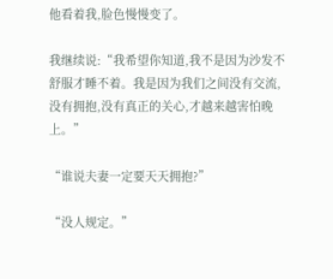他看着我,脸色慢慢变了。

我继续说:“我希望你知道,我不是因为沙发不舒服才睡不着。我是因为我们之间没有交流,没有拥抱,没有真正的关心,才越来越害怕晚上。”

“谁说夫妻一定要天天拥抱?”

“没人规定。”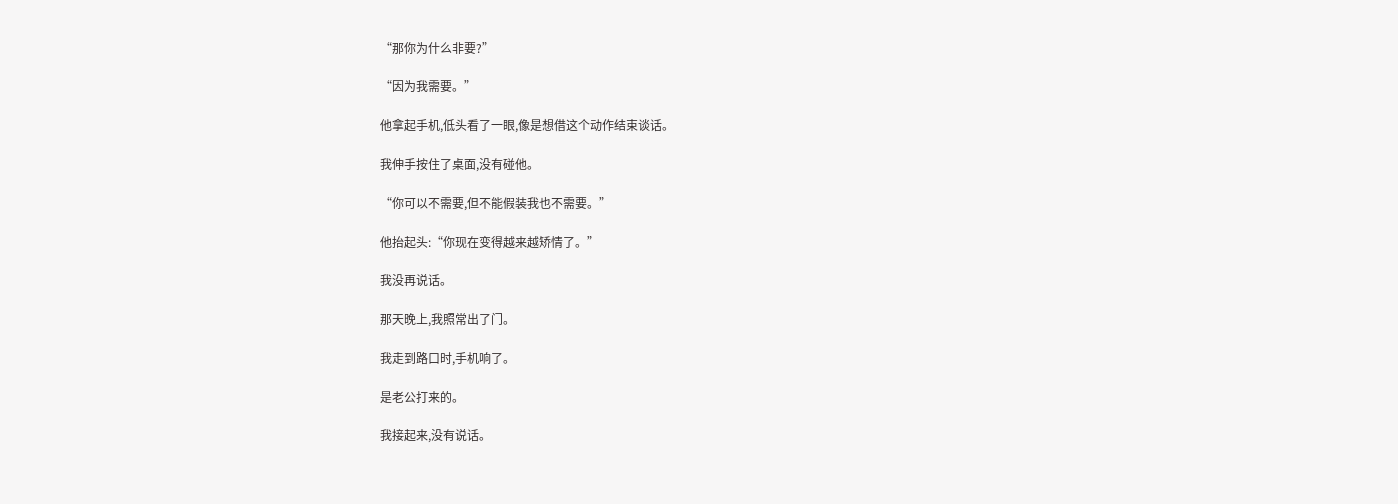“那你为什么非要?”

“因为我需要。”

他拿起手机,低头看了一眼,像是想借这个动作结束谈话。

我伸手按住了桌面,没有碰他。

“你可以不需要,但不能假装我也不需要。”

他抬起头:“你现在变得越来越矫情了。”

我没再说话。

那天晚上,我照常出了门。

我走到路口时,手机响了。

是老公打来的。

我接起来,没有说话。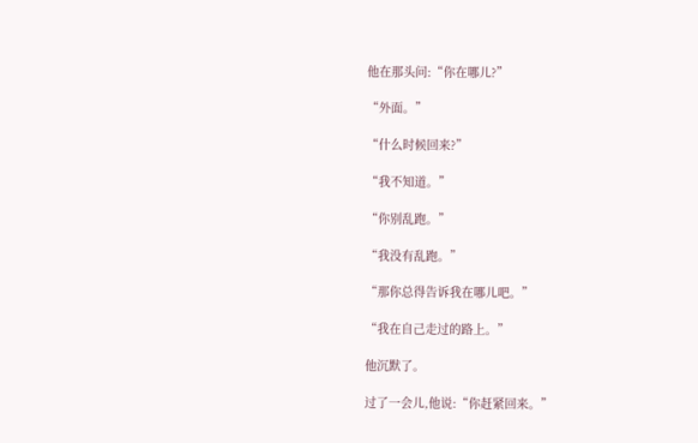他在那头问:“你在哪儿?”

“外面。”

“什么时候回来?”

“我不知道。”

“你别乱跑。”

“我没有乱跑。”

“那你总得告诉我在哪儿吧。”

“我在自己走过的路上。”

他沉默了。

过了一会儿,他说:“你赶紧回来。”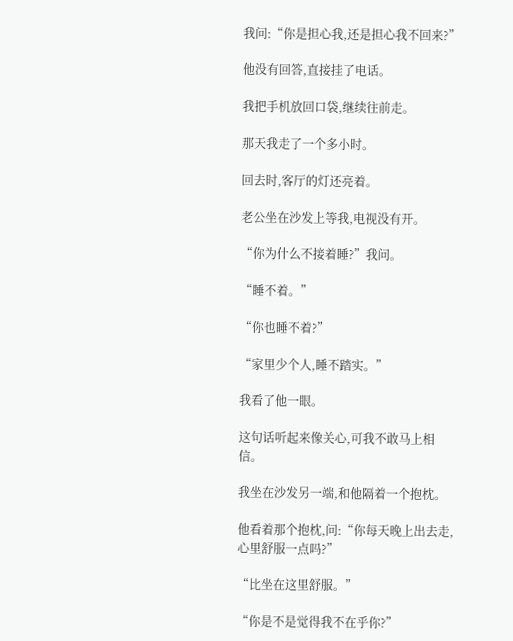我问:“你是担心我,还是担心我不回来?”

他没有回答,直接挂了电话。

我把手机放回口袋,继续往前走。

那天我走了一个多小时。

回去时,客厅的灯还亮着。

老公坐在沙发上等我,电视没有开。

“你为什么不接着睡?”我问。

“睡不着。”

“你也睡不着?”

“家里少个人,睡不踏实。”

我看了他一眼。

这句话听起来像关心,可我不敢马上相信。

我坐在沙发另一端,和他隔着一个抱枕。

他看着那个抱枕,问:“你每天晚上出去走,心里舒服一点吗?”

“比坐在这里舒服。”

“你是不是觉得我不在乎你?”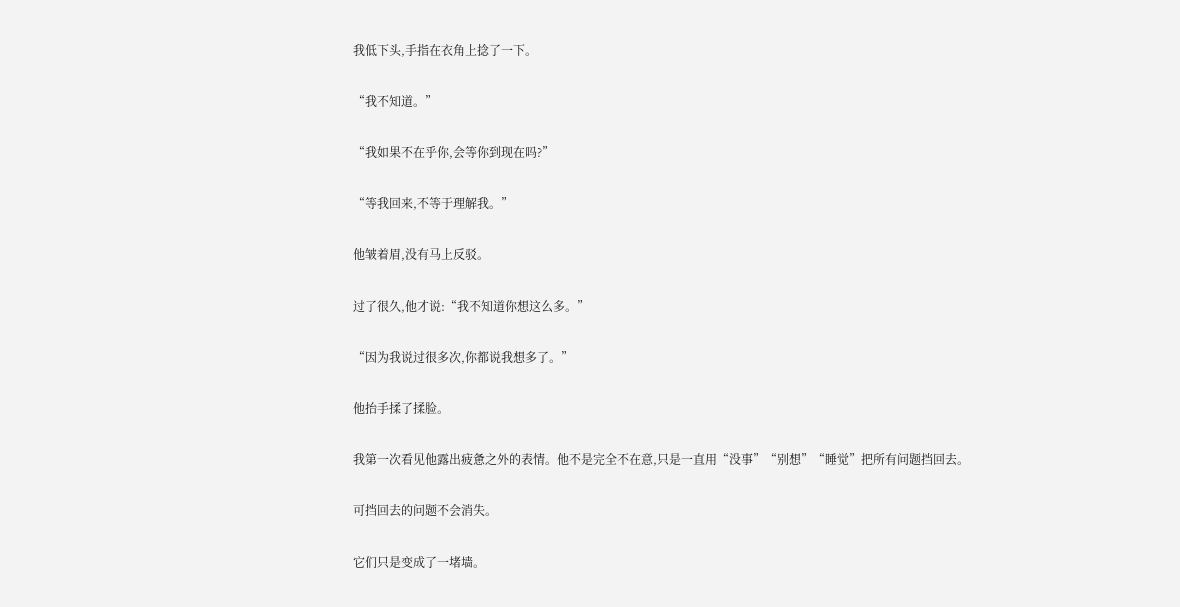我低下头,手指在衣角上捻了一下。

“我不知道。”

“我如果不在乎你,会等你到现在吗?”

“等我回来,不等于理解我。”

他皱着眉,没有马上反驳。

过了很久,他才说:“我不知道你想这么多。”

“因为我说过很多次,你都说我想多了。”

他抬手揉了揉脸。

我第一次看见他露出疲惫之外的表情。他不是完全不在意,只是一直用“没事”“别想”“睡觉”把所有问题挡回去。

可挡回去的问题不会消失。

它们只是变成了一堵墙。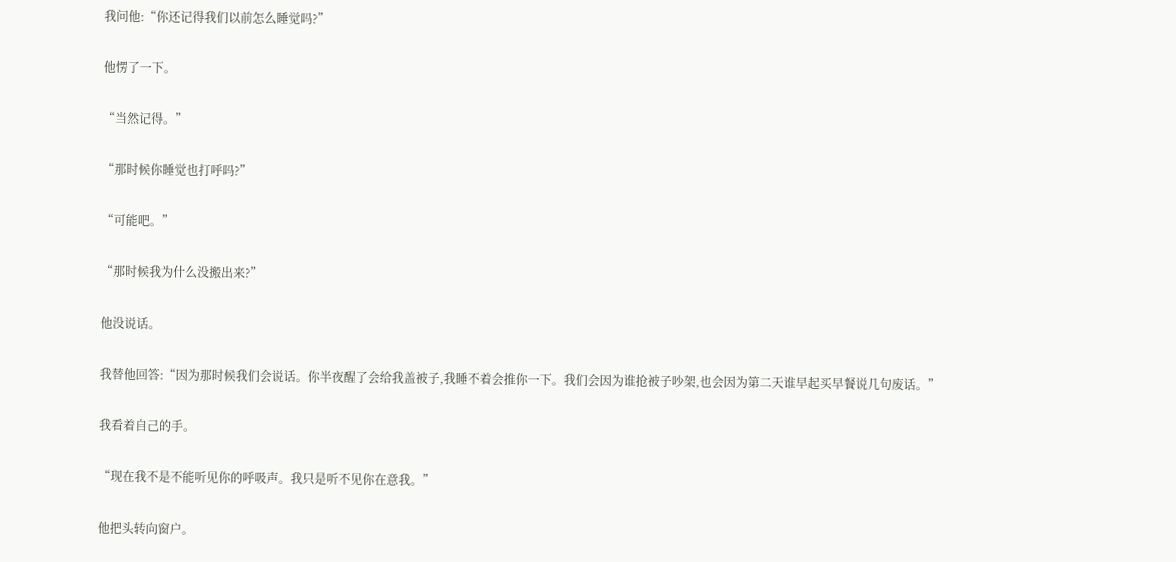我问他:“你还记得我们以前怎么睡觉吗?”

他愣了一下。

“当然记得。”

“那时候你睡觉也打呼吗?”

“可能吧。”

“那时候我为什么没搬出来?”

他没说话。

我替他回答:“因为那时候我们会说话。你半夜醒了会给我盖被子,我睡不着会推你一下。我们会因为谁抢被子吵架,也会因为第二天谁早起买早餐说几句废话。”

我看着自己的手。

“现在我不是不能听见你的呼吸声。我只是听不见你在意我。”

他把头转向窗户。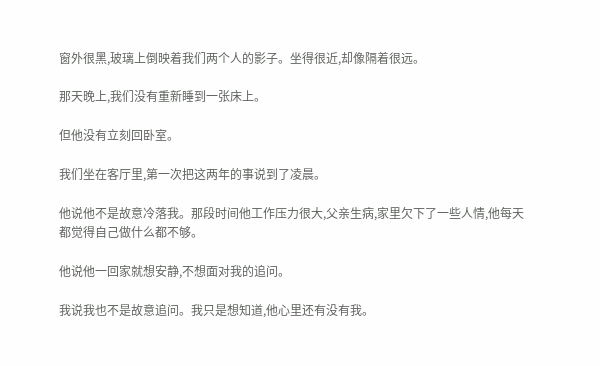窗外很黑,玻璃上倒映着我们两个人的影子。坐得很近,却像隔着很远。

那天晚上,我们没有重新睡到一张床上。

但他没有立刻回卧室。

我们坐在客厅里,第一次把这两年的事说到了凌晨。

他说他不是故意冷落我。那段时间他工作压力很大,父亲生病,家里欠下了一些人情,他每天都觉得自己做什么都不够。

他说他一回家就想安静,不想面对我的追问。

我说我也不是故意追问。我只是想知道,他心里还有没有我。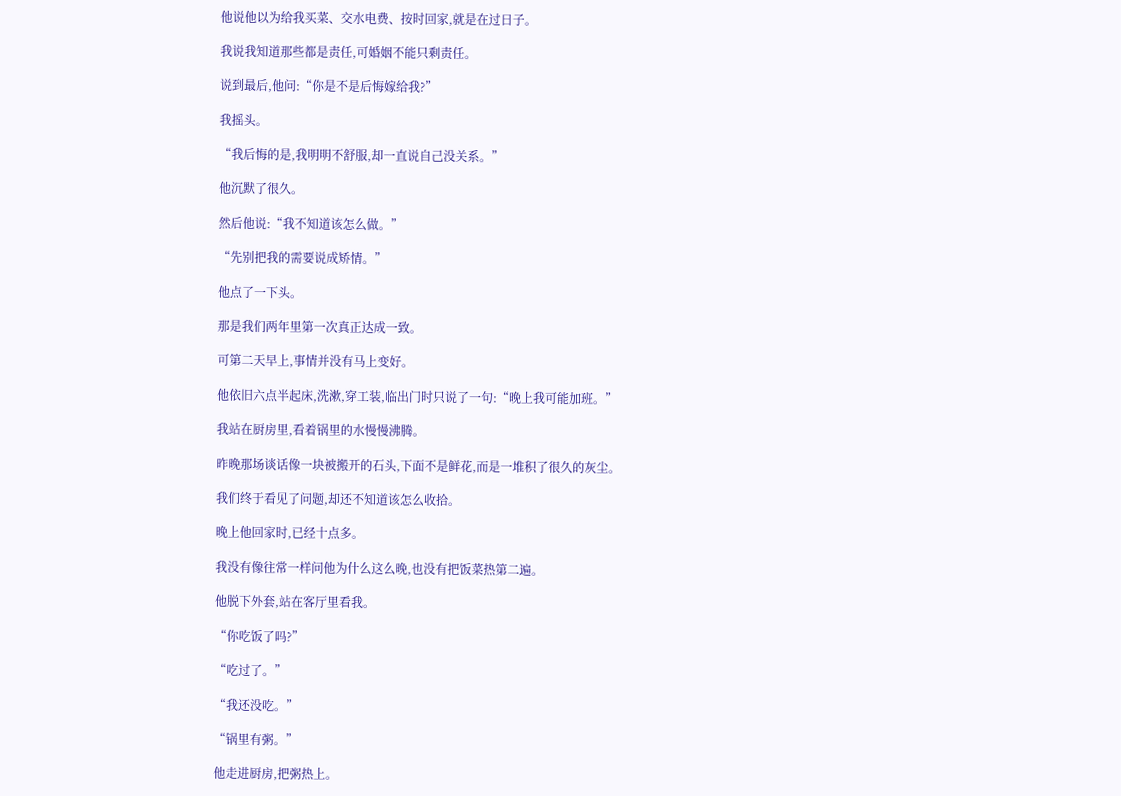他说他以为给我买菜、交水电费、按时回家,就是在过日子。

我说我知道那些都是责任,可婚姻不能只剩责任。

说到最后,他问:“你是不是后悔嫁给我?”

我摇头。

“我后悔的是,我明明不舒服,却一直说自己没关系。”

他沉默了很久。

然后他说:“我不知道该怎么做。”

“先别把我的需要说成矫情。”

他点了一下头。

那是我们两年里第一次真正达成一致。

可第二天早上,事情并没有马上变好。

他依旧六点半起床,洗漱,穿工装,临出门时只说了一句:“晚上我可能加班。”

我站在厨房里,看着锅里的水慢慢沸腾。

昨晚那场谈话像一块被搬开的石头,下面不是鲜花,而是一堆积了很久的灰尘。

我们终于看见了问题,却还不知道该怎么收拾。

晚上他回家时,已经十点多。

我没有像往常一样问他为什么这么晚,也没有把饭菜热第二遍。

他脱下外套,站在客厅里看我。

“你吃饭了吗?”

“吃过了。”

“我还没吃。”

“锅里有粥。”

他走进厨房,把粥热上。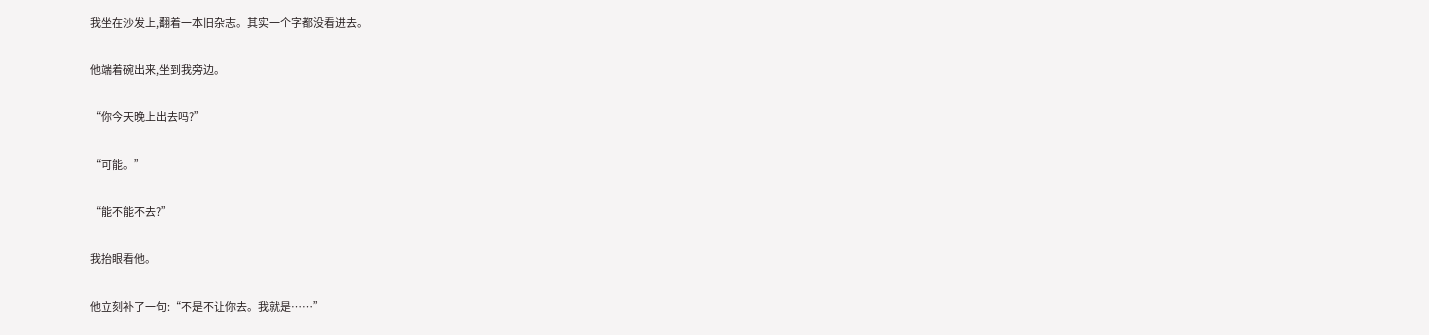我坐在沙发上,翻着一本旧杂志。其实一个字都没看进去。

他端着碗出来,坐到我旁边。

“你今天晚上出去吗?”

“可能。”

“能不能不去?”

我抬眼看他。

他立刻补了一句:“不是不让你去。我就是……”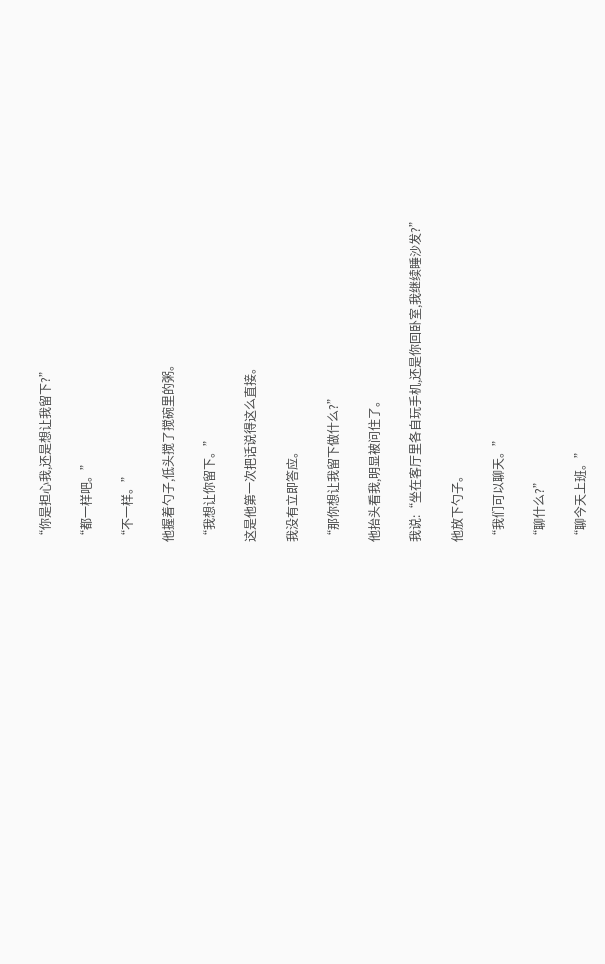“你是担心我,还是想让我留下?”

“都一样吧。”

“不一样。”

他握着勺子,低头搅了搅碗里的粥。

“我想让你留下。”

这是他第一次把话说得这么直接。

我没有立即答应。

“那你想让我留下做什么?”

他抬头看我,明显被问住了。

我说:“坐在客厅里各自玩手机,还是你回卧室,我继续睡沙发?”

他放下勺子。

“我们可以聊天。”

“聊什么?”

“聊今天上班。”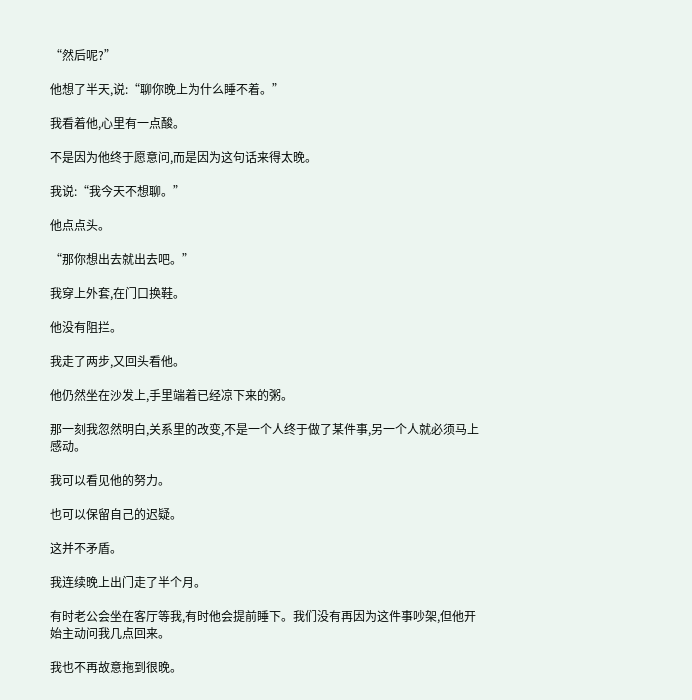“然后呢?”

他想了半天,说:“聊你晚上为什么睡不着。”

我看着他,心里有一点酸。

不是因为他终于愿意问,而是因为这句话来得太晚。

我说:“我今天不想聊。”

他点点头。

“那你想出去就出去吧。”

我穿上外套,在门口换鞋。

他没有阻拦。

我走了两步,又回头看他。

他仍然坐在沙发上,手里端着已经凉下来的粥。

那一刻我忽然明白,关系里的改变,不是一个人终于做了某件事,另一个人就必须马上感动。

我可以看见他的努力。

也可以保留自己的迟疑。

这并不矛盾。

我连续晚上出门走了半个月。

有时老公会坐在客厅等我,有时他会提前睡下。我们没有再因为这件事吵架,但他开始主动问我几点回来。

我也不再故意拖到很晚。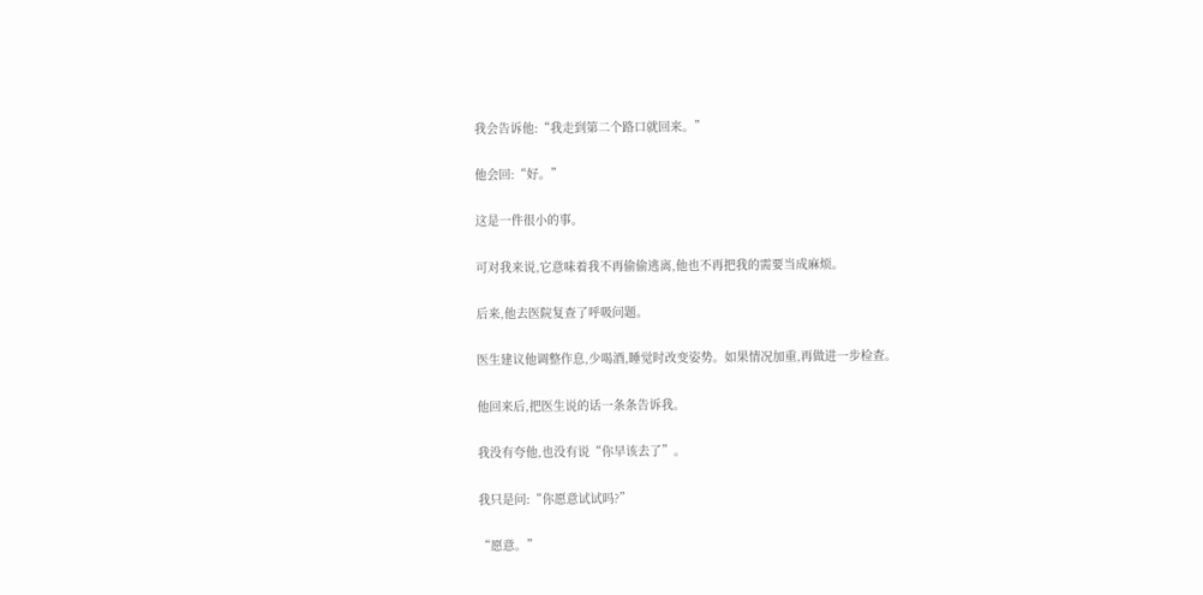我会告诉他:“我走到第二个路口就回来。”

他会回:“好。”

这是一件很小的事。

可对我来说,它意味着我不再偷偷逃离,他也不再把我的需要当成麻烦。

后来,他去医院复查了呼吸问题。

医生建议他调整作息,少喝酒,睡觉时改变姿势。如果情况加重,再做进一步检查。

他回来后,把医生说的话一条条告诉我。

我没有夸他,也没有说“你早该去了”。

我只是问:“你愿意试试吗?”

“愿意。”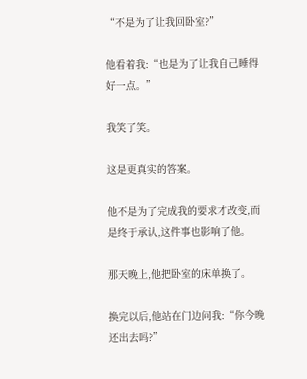“不是为了让我回卧室?”

他看着我:“也是为了让我自己睡得好一点。”

我笑了笑。

这是更真实的答案。

他不是为了完成我的要求才改变,而是终于承认,这件事也影响了他。

那天晚上,他把卧室的床单换了。

换完以后,他站在门边问我:“你今晚还出去吗?”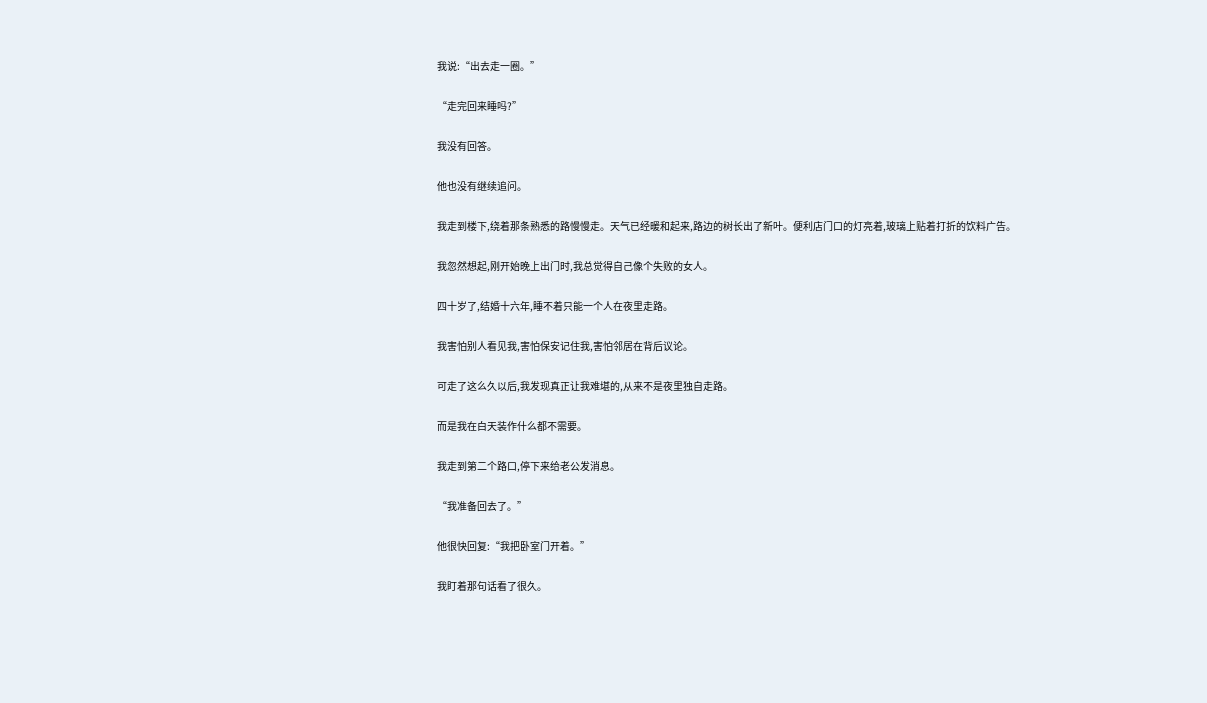我说:“出去走一圈。”

“走完回来睡吗?”

我没有回答。

他也没有继续追问。

我走到楼下,绕着那条熟悉的路慢慢走。天气已经暖和起来,路边的树长出了新叶。便利店门口的灯亮着,玻璃上贴着打折的饮料广告。

我忽然想起,刚开始晚上出门时,我总觉得自己像个失败的女人。

四十岁了,结婚十六年,睡不着只能一个人在夜里走路。

我害怕别人看见我,害怕保安记住我,害怕邻居在背后议论。

可走了这么久以后,我发现真正让我难堪的,从来不是夜里独自走路。

而是我在白天装作什么都不需要。

我走到第二个路口,停下来给老公发消息。

“我准备回去了。”

他很快回复:“我把卧室门开着。”

我盯着那句话看了很久。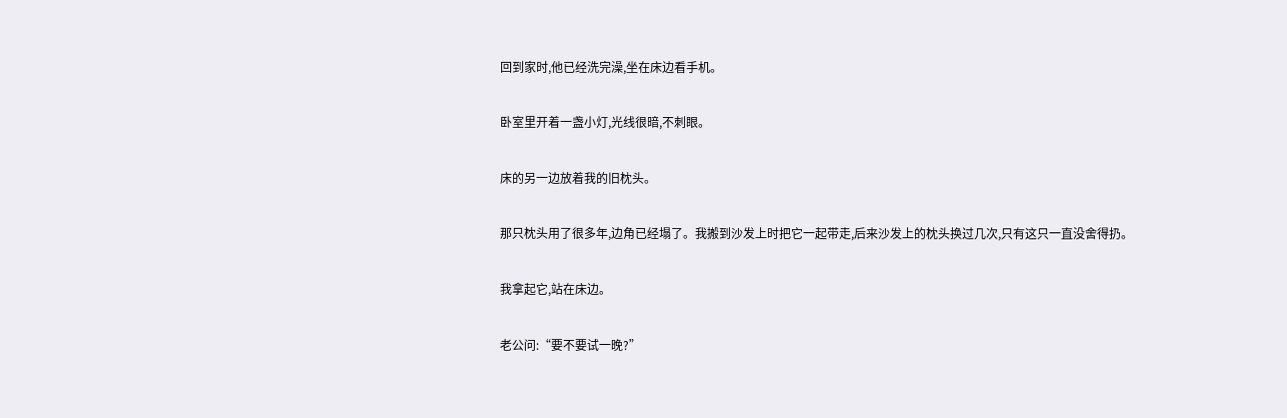回到家时,他已经洗完澡,坐在床边看手机。

卧室里开着一盏小灯,光线很暗,不刺眼。

床的另一边放着我的旧枕头。

那只枕头用了很多年,边角已经塌了。我搬到沙发上时把它一起带走,后来沙发上的枕头换过几次,只有这只一直没舍得扔。

我拿起它,站在床边。

老公问:“要不要试一晚?”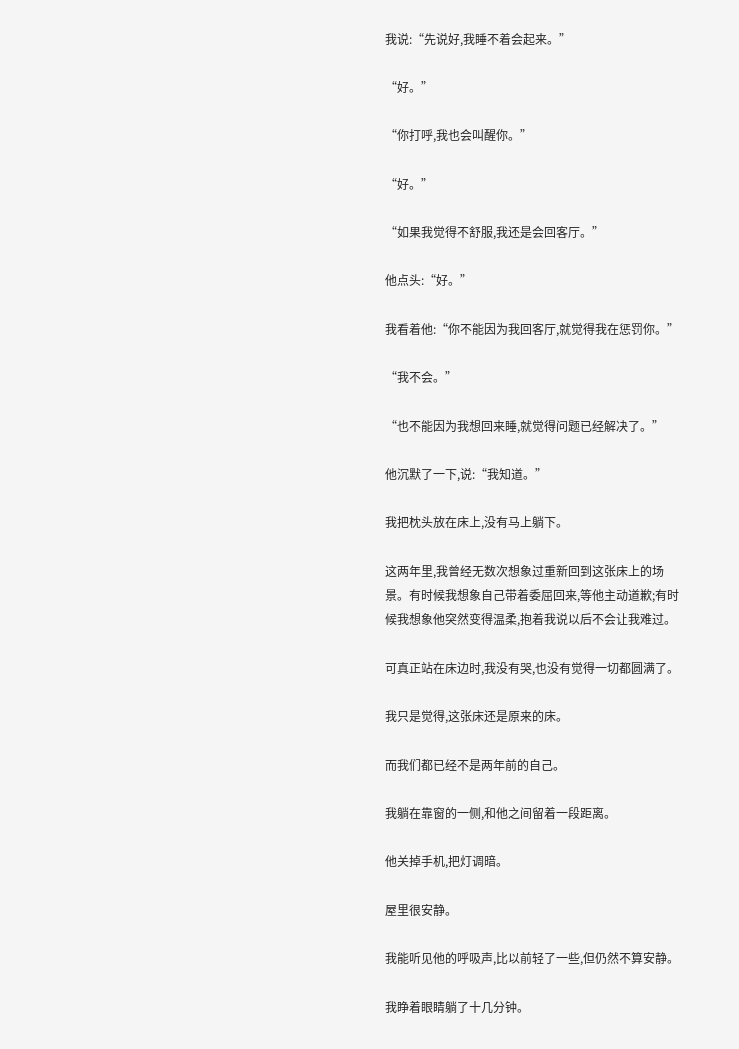我说:“先说好,我睡不着会起来。”

“好。”

“你打呼,我也会叫醒你。”

“好。”

“如果我觉得不舒服,我还是会回客厅。”

他点头:“好。”

我看着他:“你不能因为我回客厅,就觉得我在惩罚你。”

“我不会。”

“也不能因为我想回来睡,就觉得问题已经解决了。”

他沉默了一下,说:“我知道。”

我把枕头放在床上,没有马上躺下。

这两年里,我曾经无数次想象过重新回到这张床上的场景。有时候我想象自己带着委屈回来,等他主动道歉;有时候我想象他突然变得温柔,抱着我说以后不会让我难过。

可真正站在床边时,我没有哭,也没有觉得一切都圆满了。

我只是觉得,这张床还是原来的床。

而我们都已经不是两年前的自己。

我躺在靠窗的一侧,和他之间留着一段距离。

他关掉手机,把灯调暗。

屋里很安静。

我能听见他的呼吸声,比以前轻了一些,但仍然不算安静。

我睁着眼睛躺了十几分钟。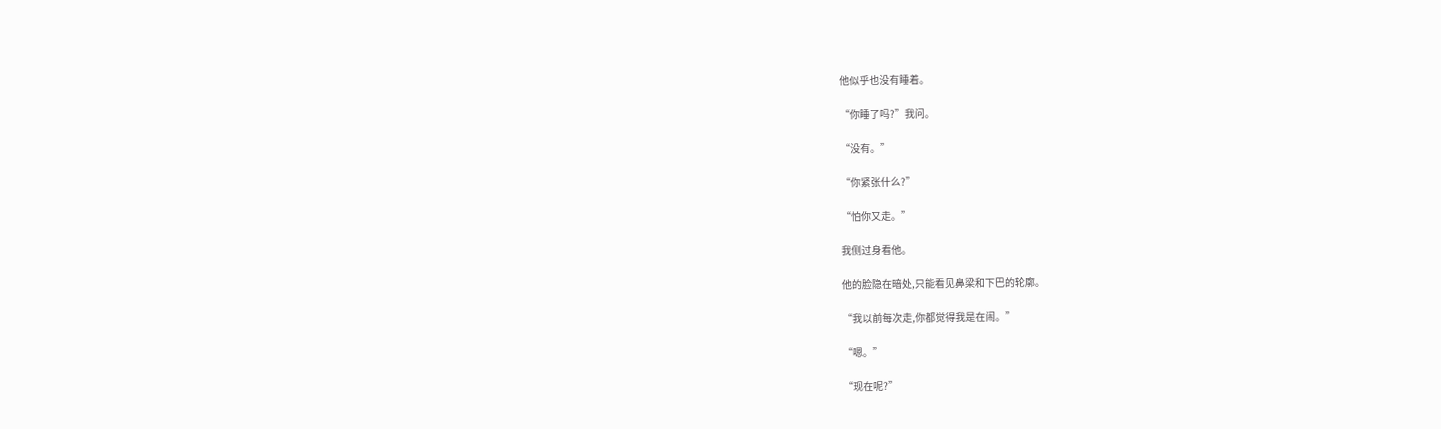他似乎也没有睡着。

“你睡了吗?”我问。

“没有。”

“你紧张什么?”

“怕你又走。”

我侧过身看他。

他的脸隐在暗处,只能看见鼻梁和下巴的轮廓。

“我以前每次走,你都觉得我是在闹。”

“嗯。”

“现在呢?”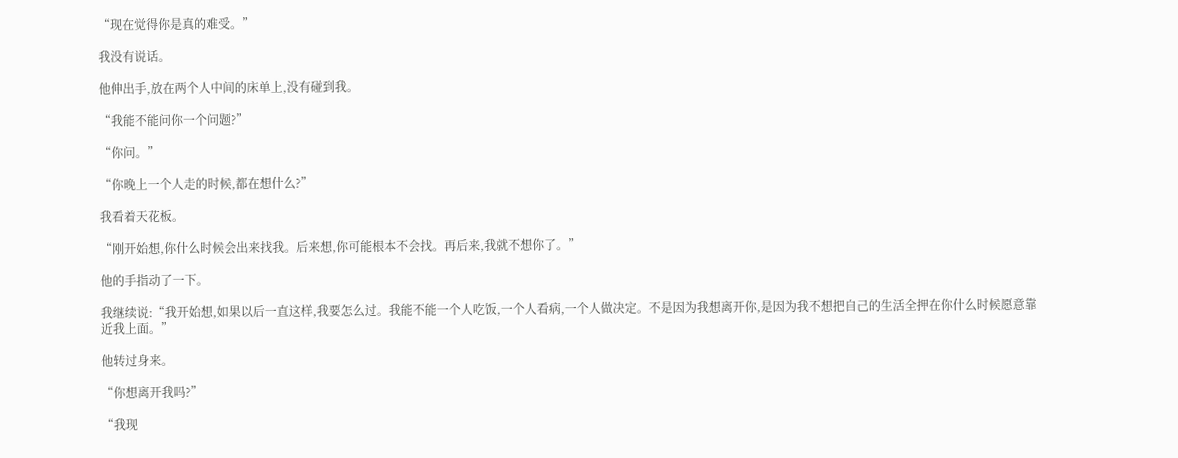“现在觉得你是真的难受。”

我没有说话。

他伸出手,放在两个人中间的床单上,没有碰到我。

“我能不能问你一个问题?”

“你问。”

“你晚上一个人走的时候,都在想什么?”

我看着天花板。

“刚开始想,你什么时候会出来找我。后来想,你可能根本不会找。再后来,我就不想你了。”

他的手指动了一下。

我继续说:“我开始想,如果以后一直这样,我要怎么过。我能不能一个人吃饭,一个人看病,一个人做决定。不是因为我想离开你,是因为我不想把自己的生活全押在你什么时候愿意靠近我上面。”

他转过身来。

“你想离开我吗?”

“我现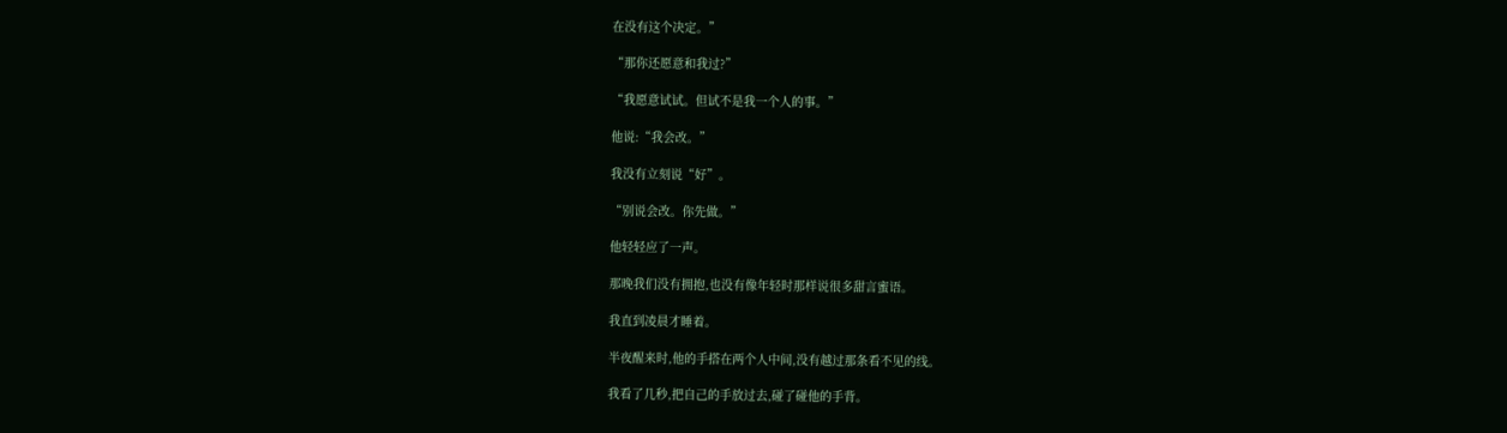在没有这个决定。”

“那你还愿意和我过?”

“我愿意试试。但试不是我一个人的事。”

他说:“我会改。”

我没有立刻说“好”。

“别说会改。你先做。”

他轻轻应了一声。

那晚我们没有拥抱,也没有像年轻时那样说很多甜言蜜语。

我直到凌晨才睡着。

半夜醒来时,他的手搭在两个人中间,没有越过那条看不见的线。

我看了几秒,把自己的手放过去,碰了碰他的手背。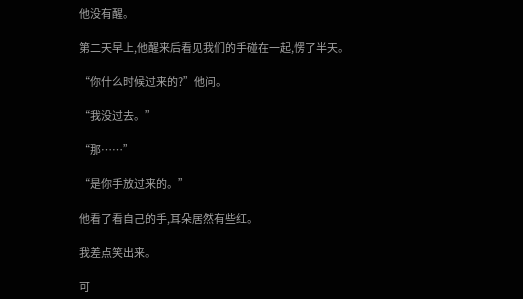他没有醒。

第二天早上,他醒来后看见我们的手碰在一起,愣了半天。

“你什么时候过来的?”他问。

“我没过去。”

“那……”

“是你手放过来的。”

他看了看自己的手,耳朵居然有些红。

我差点笑出来。

可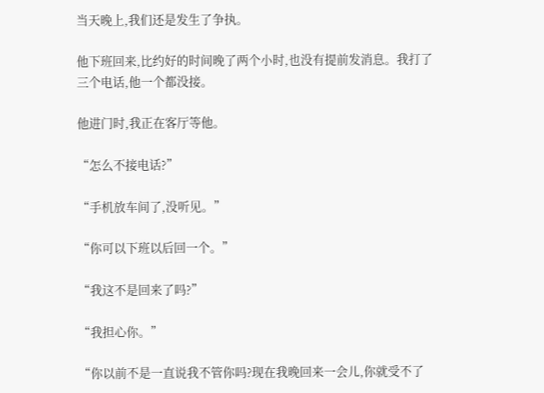当天晚上,我们还是发生了争执。

他下班回来,比约好的时间晚了两个小时,也没有提前发消息。我打了三个电话,他一个都没接。

他进门时,我正在客厅等他。

“怎么不接电话?”

“手机放车间了,没听见。”

“你可以下班以后回一个。”

“我这不是回来了吗?”

“我担心你。”

“你以前不是一直说我不管你吗?现在我晚回来一会儿,你就受不了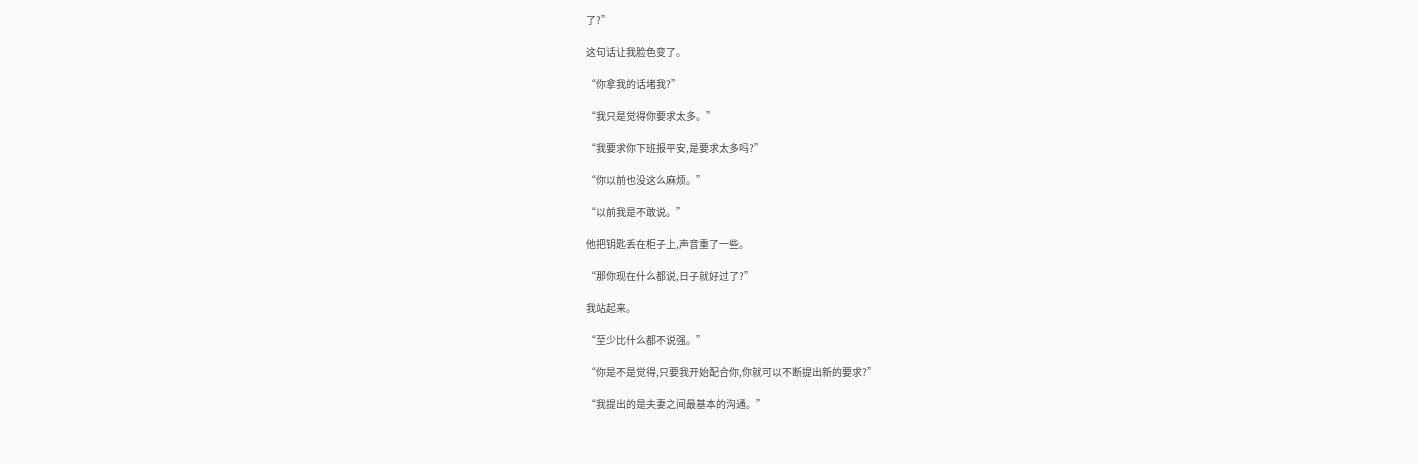了?”

这句话让我脸色变了。

“你拿我的话堵我?”

“我只是觉得你要求太多。”

“我要求你下班报平安,是要求太多吗?”

“你以前也没这么麻烦。”

“以前我是不敢说。”

他把钥匙丢在柜子上,声音重了一些。

“那你现在什么都说,日子就好过了?”

我站起来。

“至少比什么都不说强。”

“你是不是觉得,只要我开始配合你,你就可以不断提出新的要求?”

“我提出的是夫妻之间最基本的沟通。”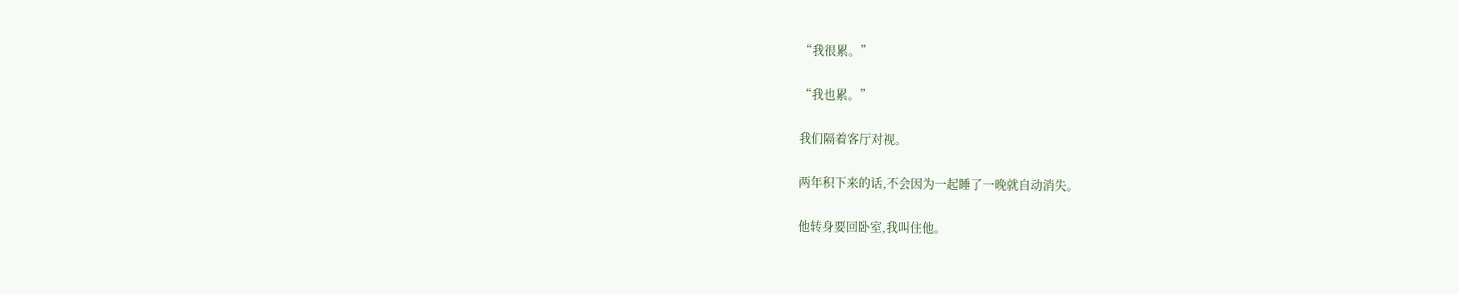“我很累。”

“我也累。”

我们隔着客厅对视。

两年积下来的话,不会因为一起睡了一晚就自动消失。

他转身要回卧室,我叫住他。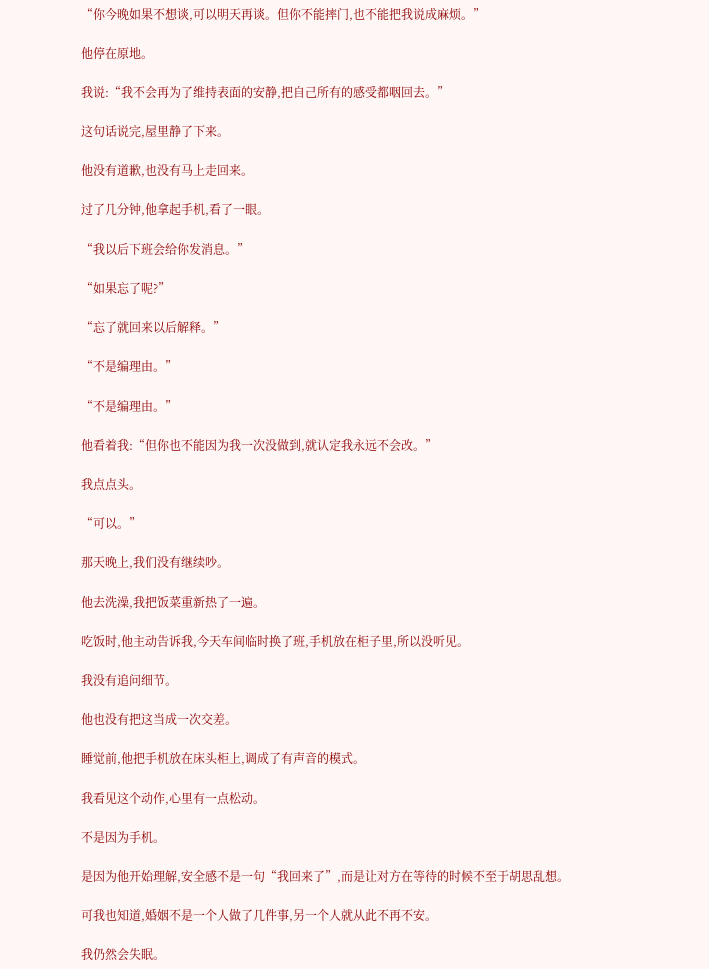“你今晚如果不想谈,可以明天再谈。但你不能摔门,也不能把我说成麻烦。”

他停在原地。

我说:“我不会再为了维持表面的安静,把自己所有的感受都咽回去。”

这句话说完,屋里静了下来。

他没有道歉,也没有马上走回来。

过了几分钟,他拿起手机,看了一眼。

“我以后下班会给你发消息。”

“如果忘了呢?”

“忘了就回来以后解释。”

“不是编理由。”

“不是编理由。”

他看着我:“但你也不能因为我一次没做到,就认定我永远不会改。”

我点点头。

“可以。”

那天晚上,我们没有继续吵。

他去洗澡,我把饭菜重新热了一遍。

吃饭时,他主动告诉我,今天车间临时换了班,手机放在柜子里,所以没听见。

我没有追问细节。

他也没有把这当成一次交差。

睡觉前,他把手机放在床头柜上,调成了有声音的模式。

我看见这个动作,心里有一点松动。

不是因为手机。

是因为他开始理解,安全感不是一句“我回来了”,而是让对方在等待的时候不至于胡思乱想。

可我也知道,婚姻不是一个人做了几件事,另一个人就从此不再不安。

我仍然会失眠。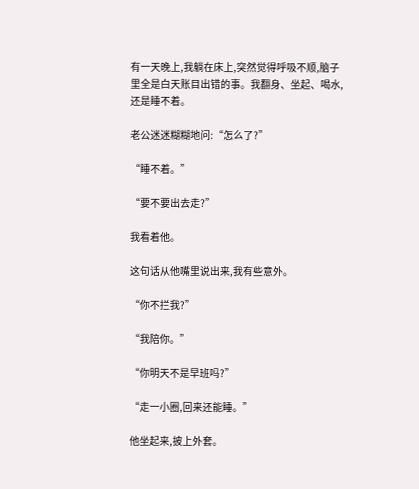有一天晚上,我躺在床上,突然觉得呼吸不顺,脑子里全是白天账目出错的事。我翻身、坐起、喝水,还是睡不着。

老公迷迷糊糊地问:“怎么了?”

“睡不着。”

“要不要出去走?”

我看着他。

这句话从他嘴里说出来,我有些意外。

“你不拦我?”

“我陪你。”

“你明天不是早班吗?”

“走一小圈,回来还能睡。”

他坐起来,披上外套。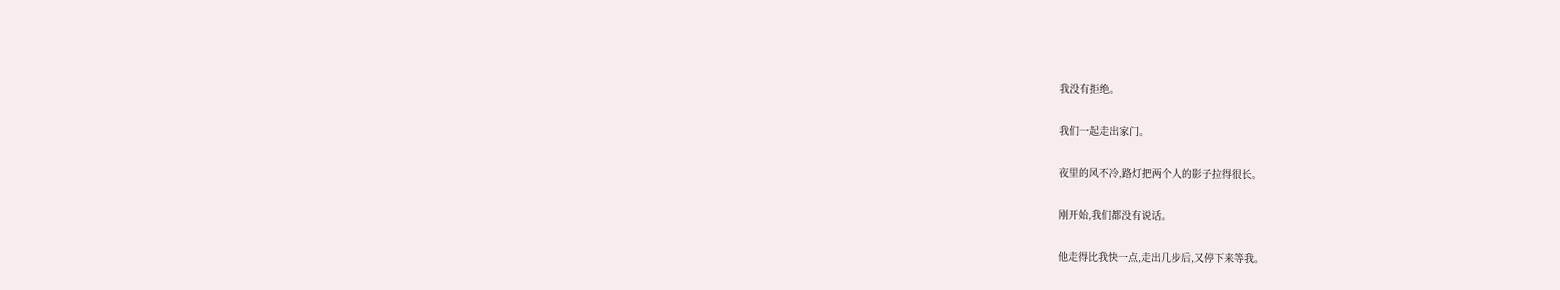我没有拒绝。

我们一起走出家门。

夜里的风不冷,路灯把两个人的影子拉得很长。

刚开始,我们都没有说话。

他走得比我快一点,走出几步后,又停下来等我。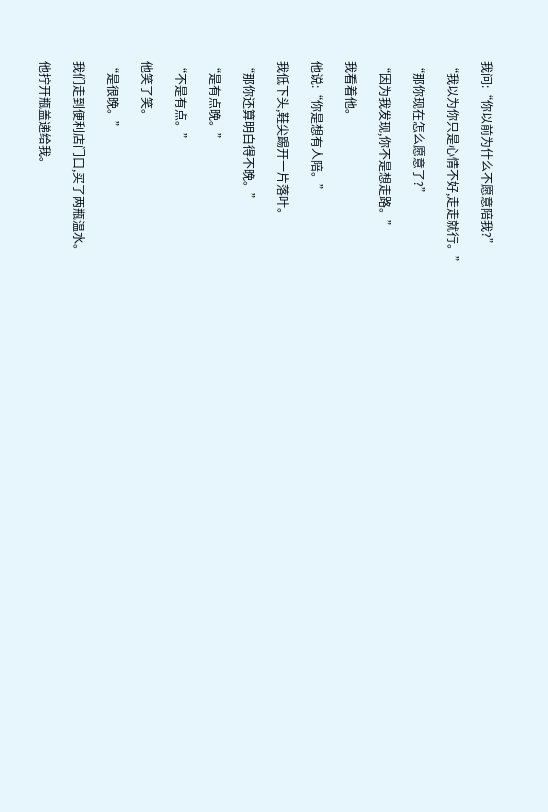我问:“你以前为什么不愿意陪我?”

“我以为你只是心情不好,走走就行。”

“那你现在怎么愿意了?”

“因为我发现,你不是想走路。”

我看着他。

他说:“你是想有人陪。”

我低下头,鞋尖踢开一片落叶。

“那你还算明白得不晚。”

“是有点晚。”

“不是有点。”

他笑了笑。

“是很晚。”

我们走到便利店门口,买了两瓶温水。

他拧开瓶盖递给我。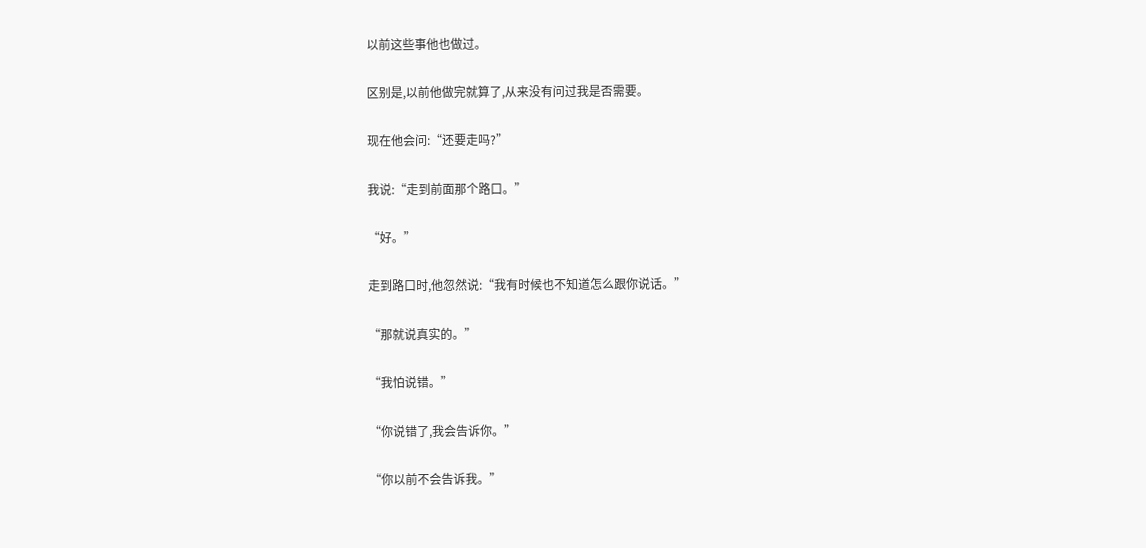以前这些事他也做过。

区别是,以前他做完就算了,从来没有问过我是否需要。

现在他会问:“还要走吗?”

我说:“走到前面那个路口。”

“好。”

走到路口时,他忽然说:“我有时候也不知道怎么跟你说话。”

“那就说真实的。”

“我怕说错。”

“你说错了,我会告诉你。”

“你以前不会告诉我。”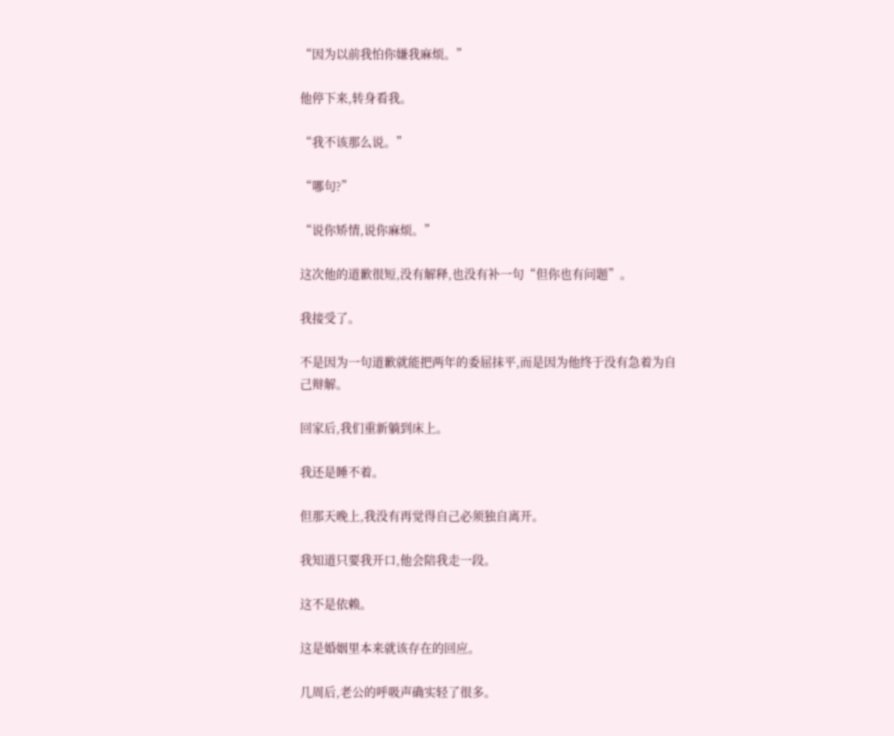“因为以前我怕你嫌我麻烦。”

他停下来,转身看我。

“我不该那么说。”

“哪句?”

“说你矫情,说你麻烦。”

这次他的道歉很短,没有解释,也没有补一句“但你也有问题”。

我接受了。

不是因为一句道歉就能把两年的委屈抹平,而是因为他终于没有急着为自己辩解。

回家后,我们重新躺到床上。

我还是睡不着。

但那天晚上,我没有再觉得自己必须独自离开。

我知道只要我开口,他会陪我走一段。

这不是依赖。

这是婚姻里本来就该存在的回应。

几周后,老公的呼吸声确实轻了很多。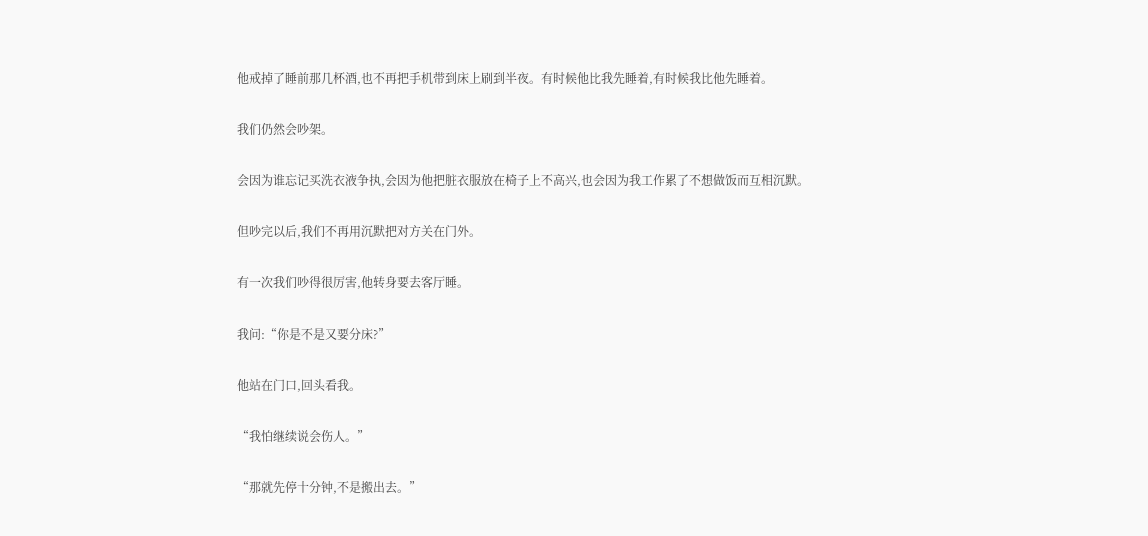他戒掉了睡前那几杯酒,也不再把手机带到床上刷到半夜。有时候他比我先睡着,有时候我比他先睡着。

我们仍然会吵架。

会因为谁忘记买洗衣液争执,会因为他把脏衣服放在椅子上不高兴,也会因为我工作累了不想做饭而互相沉默。

但吵完以后,我们不再用沉默把对方关在门外。

有一次我们吵得很厉害,他转身要去客厅睡。

我问:“你是不是又要分床?”

他站在门口,回头看我。

“我怕继续说会伤人。”

“那就先停十分钟,不是搬出去。”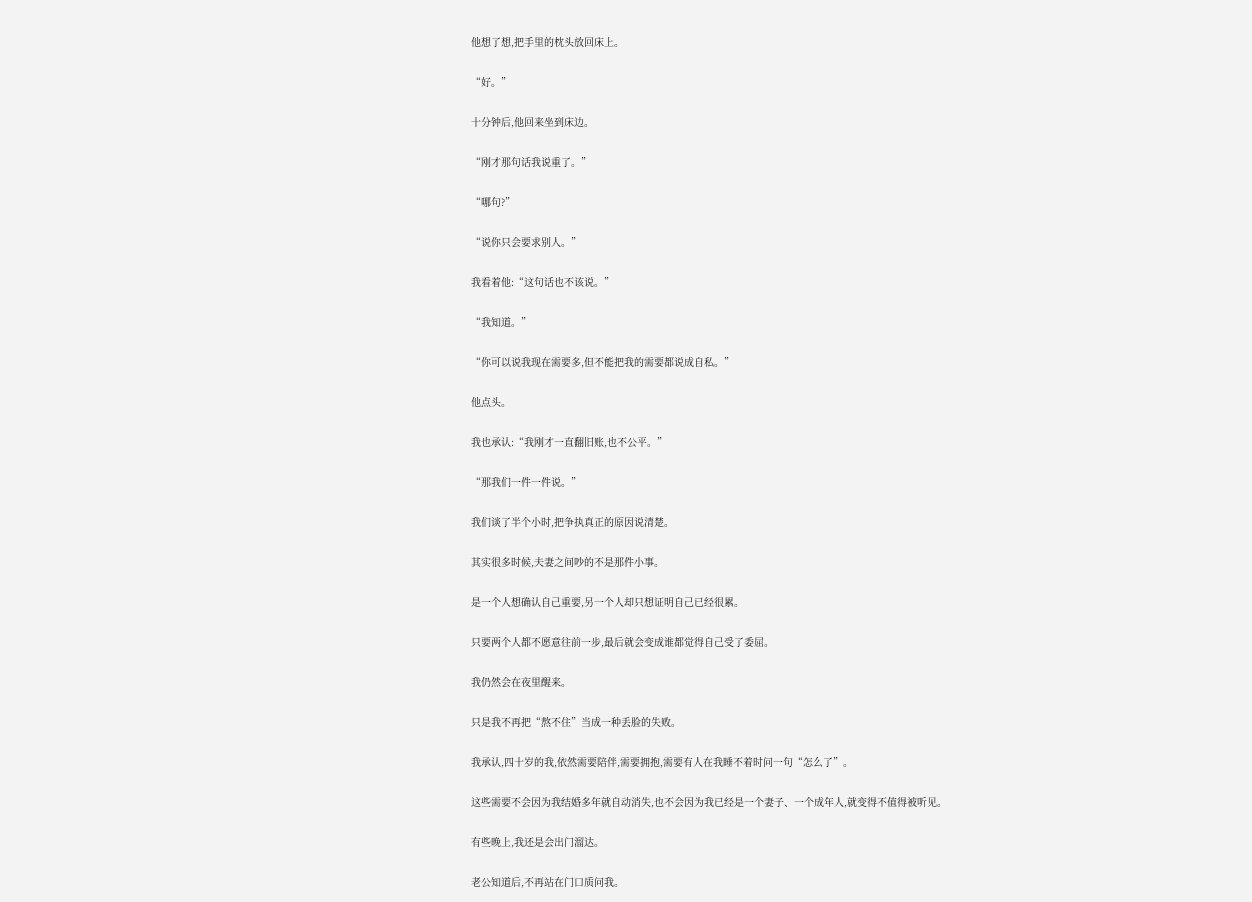他想了想,把手里的枕头放回床上。

“好。”

十分钟后,他回来坐到床边。

“刚才那句话我说重了。”

“哪句?”

“说你只会要求别人。”

我看着他:“这句话也不该说。”

“我知道。”

“你可以说我现在需要多,但不能把我的需要都说成自私。”

他点头。

我也承认:“我刚才一直翻旧账,也不公平。”

“那我们一件一件说。”

我们谈了半个小时,把争执真正的原因说清楚。

其实很多时候,夫妻之间吵的不是那件小事。

是一个人想确认自己重要,另一个人却只想证明自己已经很累。

只要两个人都不愿意往前一步,最后就会变成谁都觉得自己受了委屈。

我仍然会在夜里醒来。

只是我不再把“熬不住”当成一种丢脸的失败。

我承认,四十岁的我,依然需要陪伴,需要拥抱,需要有人在我睡不着时问一句“怎么了”。

这些需要不会因为我结婚多年就自动消失,也不会因为我已经是一个妻子、一个成年人,就变得不值得被听见。

有些晚上,我还是会出门溜达。

老公知道后,不再站在门口质问我。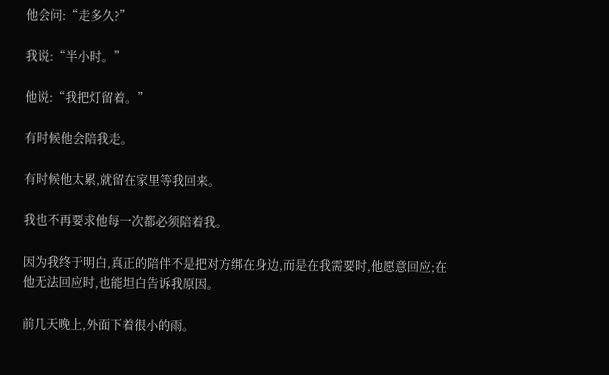他会问:“走多久?”

我说:“半小时。”

他说:“我把灯留着。”

有时候他会陪我走。

有时候他太累,就留在家里等我回来。

我也不再要求他每一次都必须陪着我。

因为我终于明白,真正的陪伴不是把对方绑在身边,而是在我需要时,他愿意回应;在他无法回应时,也能坦白告诉我原因。

前几天晚上,外面下着很小的雨。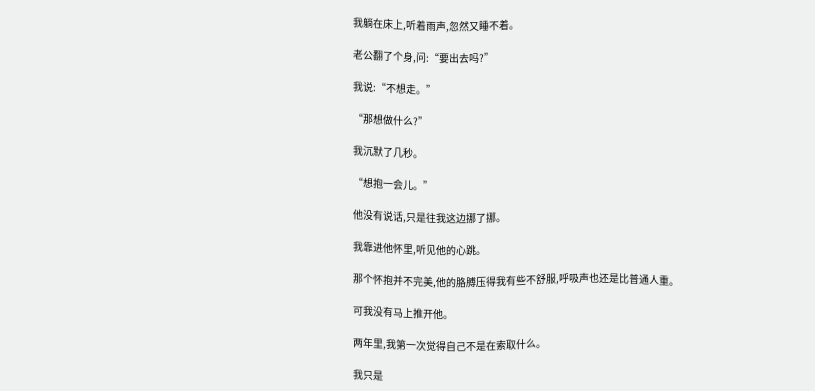我躺在床上,听着雨声,忽然又睡不着。

老公翻了个身,问:“要出去吗?”

我说:“不想走。”

“那想做什么?”

我沉默了几秒。

“想抱一会儿。”

他没有说话,只是往我这边挪了挪。

我靠进他怀里,听见他的心跳。

那个怀抱并不完美,他的胳膊压得我有些不舒服,呼吸声也还是比普通人重。

可我没有马上推开他。

两年里,我第一次觉得自己不是在索取什么。

我只是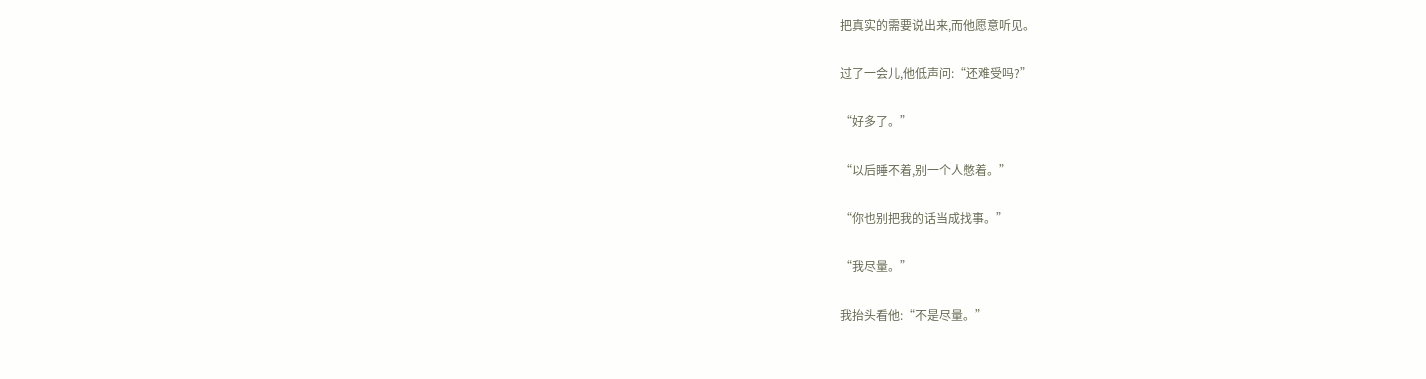把真实的需要说出来,而他愿意听见。

过了一会儿,他低声问:“还难受吗?”

“好多了。”

“以后睡不着,别一个人憋着。”

“你也别把我的话当成找事。”

“我尽量。”

我抬头看他:“不是尽量。”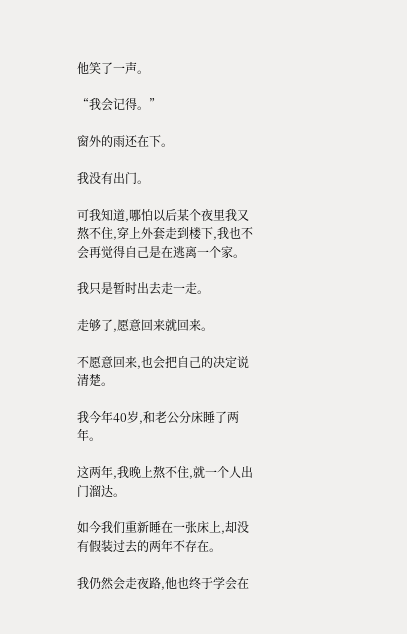他笑了一声。

“我会记得。”

窗外的雨还在下。

我没有出门。

可我知道,哪怕以后某个夜里我又熬不住,穿上外套走到楼下,我也不会再觉得自己是在逃离一个家。

我只是暂时出去走一走。

走够了,愿意回来就回来。

不愿意回来,也会把自己的决定说清楚。

我今年40岁,和老公分床睡了两年。

这两年,我晚上熬不住,就一个人出门溜达。

如今我们重新睡在一张床上,却没有假装过去的两年不存在。

我仍然会走夜路,他也终于学会在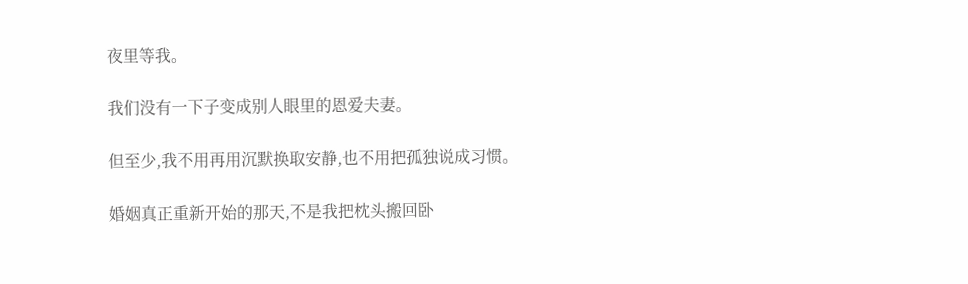夜里等我。

我们没有一下子变成别人眼里的恩爱夫妻。

但至少,我不用再用沉默换取安静,也不用把孤独说成习惯。

婚姻真正重新开始的那天,不是我把枕头搬回卧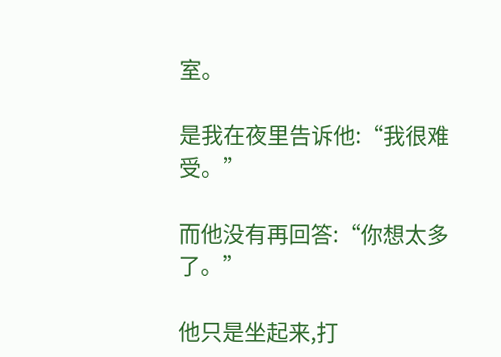室。

是我在夜里告诉他:“我很难受。”

而他没有再回答:“你想太多了。”

他只是坐起来,打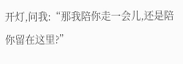开灯,问我:“那我陪你走一会儿,还是陪你留在这里?”